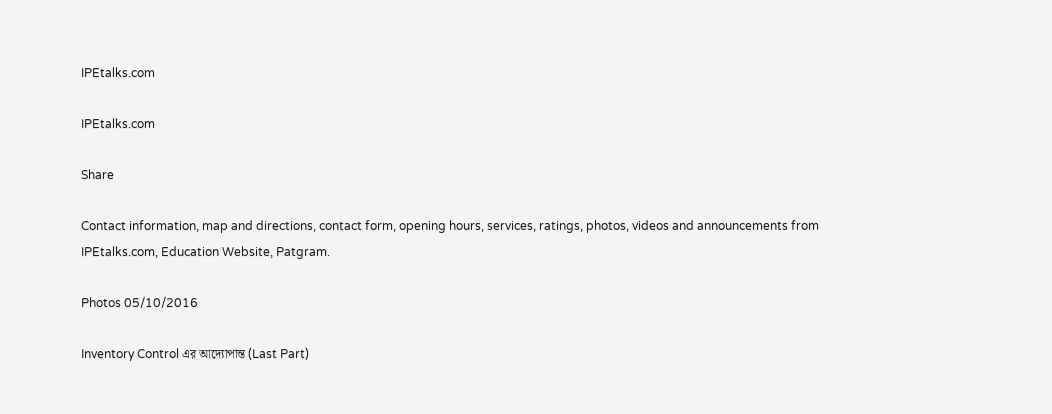IPEtalks.com

IPEtalks.com

Share

Contact information, map and directions, contact form, opening hours, services, ratings, photos, videos and announcements from IPEtalks.com, Education Website, Patgram.

Photos 05/10/2016

Inventory Control এর আদ্যোপান্ত (Last Part)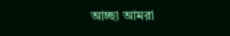আচ্ছা আমরা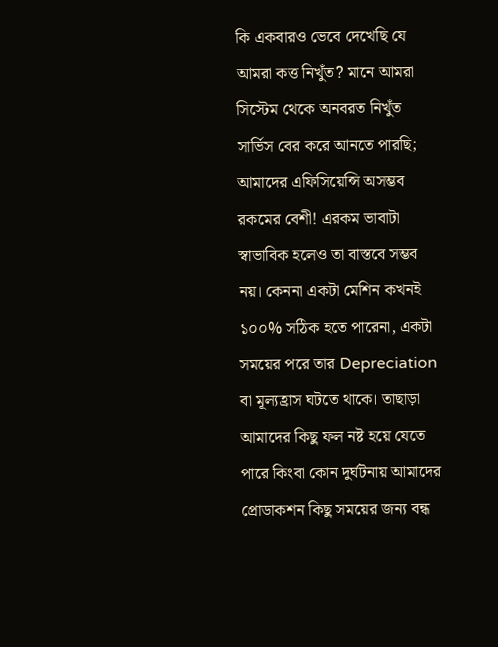কি একবারও ভেবে দেখেছি যে আমরা কত্ত নিখুঁত? মানে আমরা সিস্টেম থেকে অনবরত নিখুঁত সার্ভিস বের করে আনতে পারছি; আমাদের এফিসিয়েন্সি অসম্ভব রকমের বেশী! এরকম ভাবাটা স্বাভাবিক হলেও তা বাস্তবে সম্ভব নয়। কেননা একটা মেশিন কখনই ১০০% সঠিক হতে পারেনা, একটা সময়ের পরে তার Depreciation বা মূল্যহ্রাস ঘটতে থাকে। তাছাড়া আমাদের কিছু ফল নষ্ট হয়ে যেতে পারে কিংবা কোন দুর্ঘটনায় আমাদের প্রোডাকশন কিছু সময়ের জন্য বন্ধ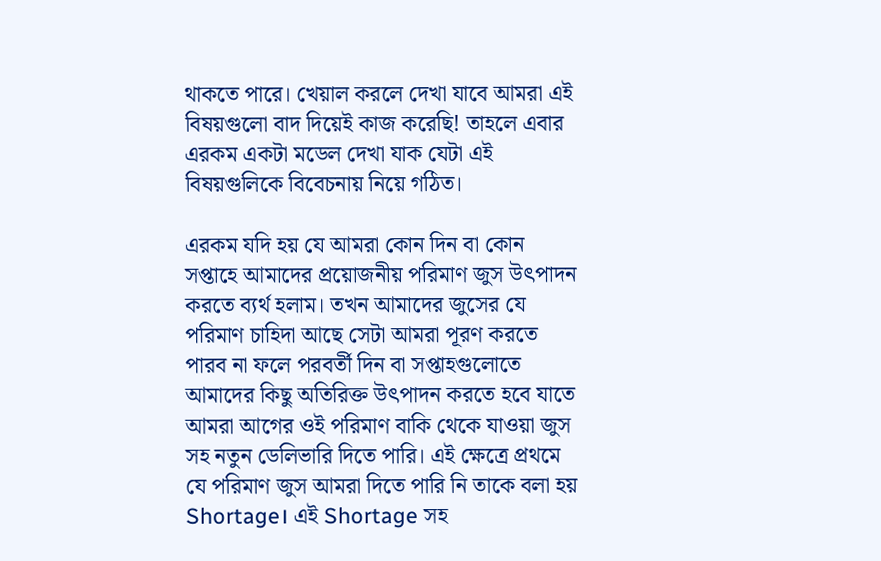থাকতে পারে। খেয়াল করলে দেখা যাবে আমরা এই বিষয়গুলো বাদ দিয়েই কাজ করেছি! তাহলে এবার এরকম একটা মডেল দেখা যাক যেটা এই বিষয়গুলিকে বিবেচনায় নিয়ে গঠিত।

এরকম যদি হয় যে আমরা কোন দিন বা কোন সপ্তাহে আমাদের প্রয়োজনীয় পরিমাণ জুস উৎপাদন করতে ব্যর্থ হলাম। তখন আমাদের জুসের যে পরিমাণ চাহিদা আছে সেটা আমরা পূরণ করতে পারব না ফলে পরবর্তী দিন বা সপ্তাহগুলোতে আমাদের কিছু অতিরিক্ত উৎপাদন করতে হবে যাতে আমরা আগের ওই পরিমাণ বাকি থেকে যাওয়া জুস সহ নতুন ডেলিভারি দিতে পারি। এই ক্ষেত্রে প্রথমে যে পরিমাণ জুস আমরা দিতে পারি নি তাকে বলা হয় Shortage। এই Shortage সহ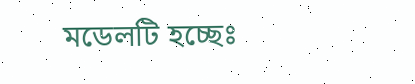মডেলটি হচ্ছেঃ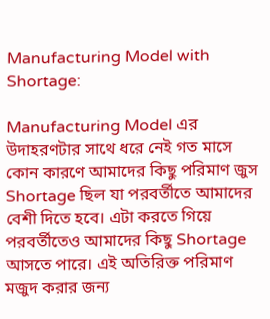Manufacturing Model with Shortage:

Manufacturing Model এর উদাহরণটার সাথে ধরে নেই গত মাসে কোন কারণে আমাদের কিছু পরিমাণ জুস Shortage ছিল যা পরবর্তীতে আমাদের বেশী দিতে হবে। এটা করতে গিয়ে পরবর্তীতেও আমাদের কিছু Shortage আসতে পারে। এই অতিরিক্ত পরিমাণ মজুদ করার জন্য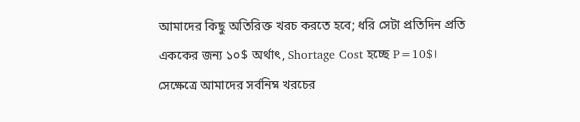আমাদের কিছু অতিরিক্ত খরচ করতে হবে; ধরি সেটা প্রতিদিন প্রতি এককের জন্য ১০$ অর্থাৎ, Shortage Cost হচ্ছে P=10$।
সেক্ষেত্রে আমাদের সর্বনিম্ন খরচের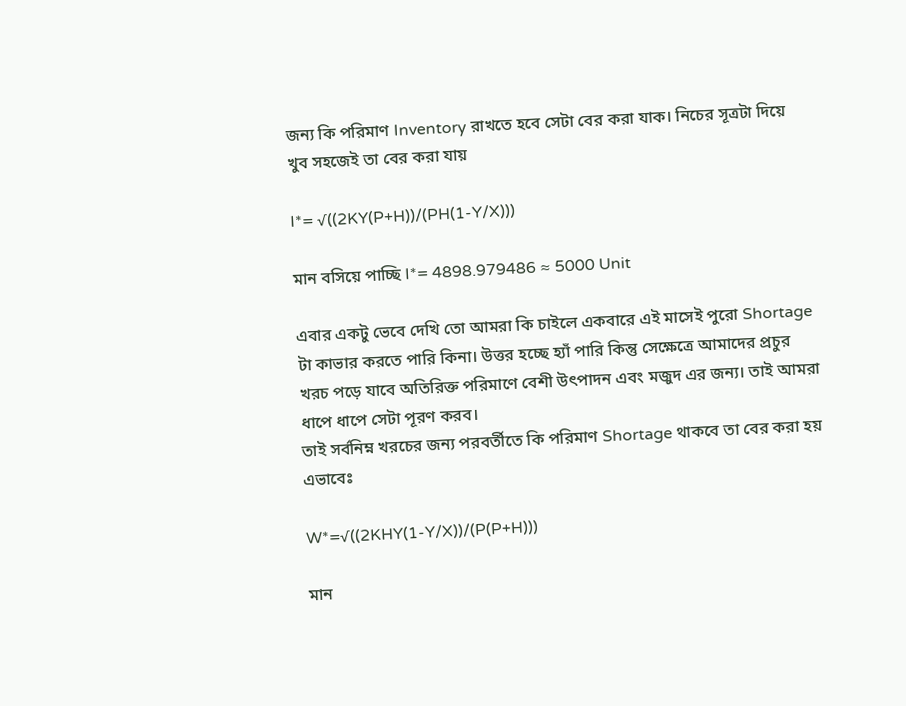জন্য কি পরিমাণ Inventory রাখতে হবে সেটা বের করা যাক। নিচের সূত্রটা দিয়ে খুব সহজেই তা বের করা যায়

I*= √((2KY(P+H))/(PH(1-Y/X)))

মান বসিয়ে পাচ্ছি I*= 4898.979486 ≈ 5000 Unit

এবার একটু ভেবে দেখি তো আমরা কি চাইলে একবারে এই মাসেই পুরো Shortage টা কাভার করতে পারি কিনা। উত্তর হচ্ছে হ্যাঁ পারি কিন্তু সেক্ষেত্রে আমাদের প্রচুর খরচ পড়ে যাবে অতিরিক্ত পরিমাণে বেশী উৎপাদন এবং মজুদ এর জন্য। তাই আমরা ধাপে ধাপে সেটা পূরণ করব।
তাই সর্বনিম্ন খরচের জন্য পরবর্তীতে কি পরিমাণ Shortage থাকবে তা বের করা হয় এভাবেঃ

W*=√((2KHY(1-Y/X))/(P(P+H)))

মান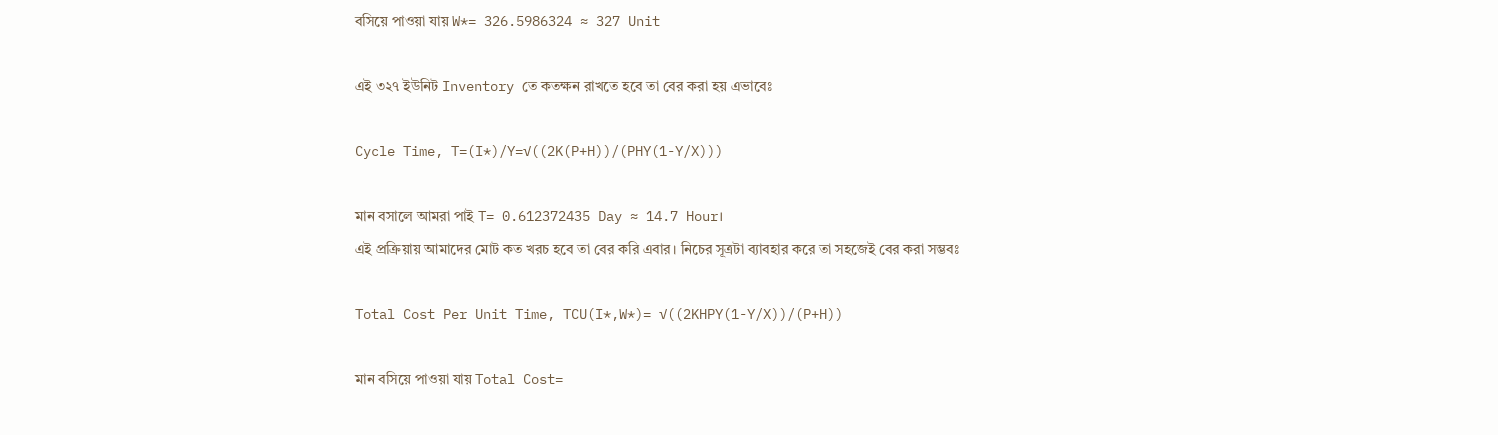বসিয়ে পাওয়া যায় W*= 326.5986324 ≈ 327 Unit

এই ৩২৭ ইউনিট Inventory তে কতক্ষন রাখতে হবে তা বের করা হয় এভাবেঃ

Cycle Time, T=(I*)/Y=√((2K(P+H))/(PHY(1-Y/X)))

মান বসালে আমরা পাই T= 0.612372435 Day ≈ 14.7 Hour।
এই প্রক্রিয়ায় আমাদের মোট কত খরচ হবে তা বের করি এবার। নিচের সূত্রটা ব্যাবহার করে তা সহজেই বের করা সম্ভবঃ

Total Cost Per Unit Time, TCU(I*,W*)= √((2KHPY(1-Y/X))/(P+H))

মান বসিয়ে পাওয়া যায় Total Cost=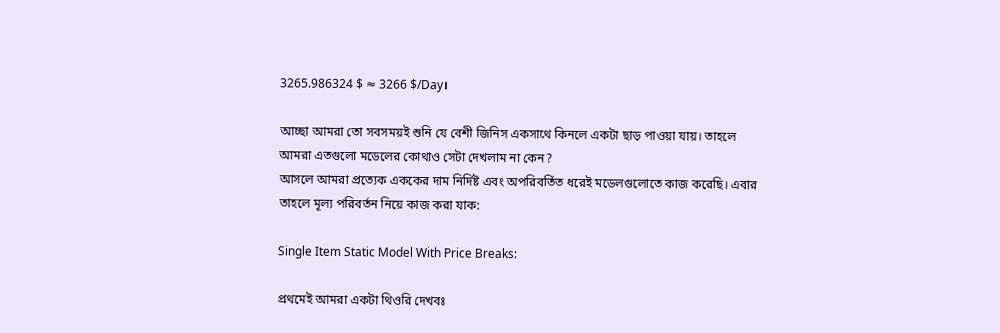3265.986324 $ ≈ 3266 $/Day।

আচ্ছা আমরা তো সবসময়ই শুনি যে বেশী জিনিস একসাথে কিনলে একটা ছাড় পাওয়া যায়। তাহলে আমরা এতগুলো মডেলের কোথাও সেটা দেখলাম না কেন?
আসলে আমরা প্রত্যেক এককের দাম নির্দিষ্ট এবং অপরিবর্তিত ধরেই মডেলগুলোতে কাজ করেছি। এবার তাহলে মূল্য পরিবর্তন নিয়ে কাজ করা যাক:

Single Item Static Model With Price Breaks:

প্রথমেই আমরা একটা থিওরি দেখবঃ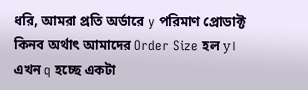ধরি, আমরা প্রতি অর্ডারে y পরিমাণ প্রোডাক্ট কিনব অর্থাৎ আমাদের Order Size হল y। এখন q হচ্ছে একটা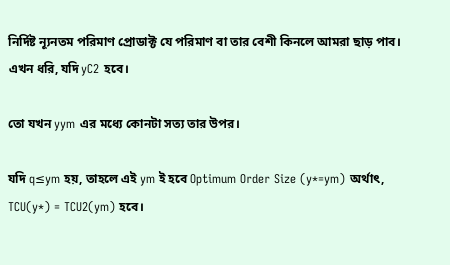নির্দিষ্ট ন্যূনতম পরিমাণ প্রোডাক্ট যে পরিমাণ বা তার বেশী কিনলে আমরা ছাড় পাব। এখন ধরি, যদি yC2 হবে।

তো যখন yym এর মধ্যে কোনটা সত্য তার উপর।

যদি q≤ym হয়, তাহলে এই ym ই হবে Optimum Order Size (y*=ym) অর্থাৎ, TCU(y*) = TCU2(ym) হবে।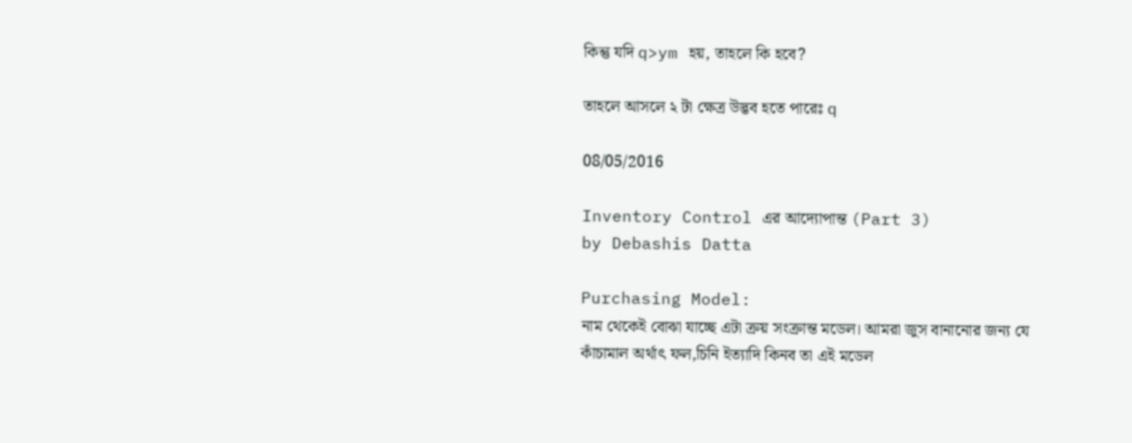কিন্তু যদি q>ym হয়, তাহলে কি হবে?

তাহলে আসলে ২ টা ক্ষেত্র উদ্ভব হতে পারেঃ q

08/05/2016

Inventory Control এর আদ্যোপান্ত (Part 3)
by Debashis Datta

Purchasing Model:
নাম থেকেই বোঝা যাচ্ছে এটা ক্রয় সংক্রান্ত মডেল। আমরা জুস বানানোর জন্য যে কাঁচামাল অর্থাৎ ফল,চিনি ইত্যাদি কিনব তা এই মডেল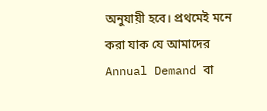অনুযায়ী হবে। প্রথমেই মনে করা যাক যে আমাদের Annual Demand বা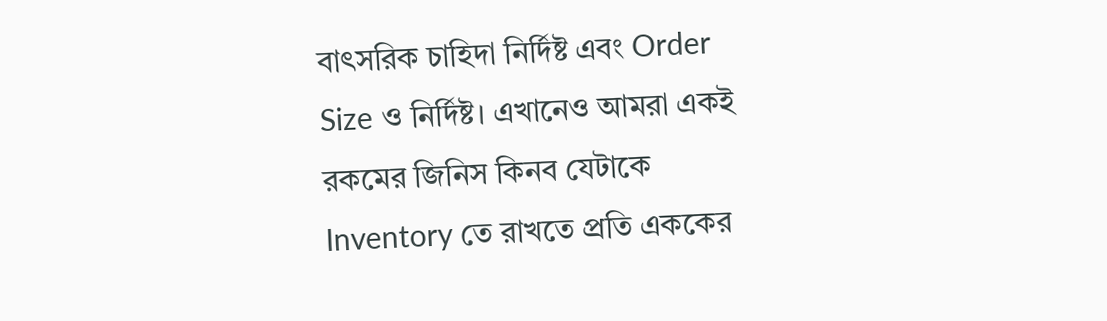বাৎসরিক চাহিদা নির্দিষ্ট এবং Order Size ও নির্দিষ্ট। এখানেও আমরা একই রকমের জিনিস কিনব যেটাকে Inventory তে রাখতে প্রতি এককের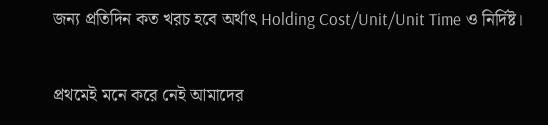জন্য প্রতিদিন কত খরচ হবে অর্থাৎ Holding Cost/Unit/Unit Time ও নির্দিষ্ট।

প্রথমেই মনে করে নেই আমাদের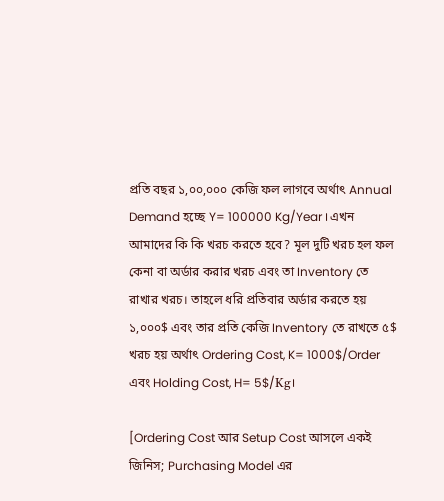প্রতি বছর ১,০০,০০০ কেজি ফল লাগবে অর্থাৎ Annual Demand হচ্ছে Y= 100000 Kg/Year । এখন আমাদের কি কি খরচ করতে হবে? মূল দুটি খরচ হল ফল কেনা বা অর্ডার করার খরচ এবং তা Inventory তে রাখার খরচ। তাহলে ধরি প্রতিবার অর্ডার করতে হয় ১,০০০$ এবং তার প্রতি কেজি Inventory তে রাখতে ৫$ খরচ হয় অর্থাৎ Ordering Cost, K= 1000$/Order এবং Holding Cost, H= 5$/Kg।

[Ordering Cost আর Setup Cost আসলে একই জিনিস; Purchasing Model এর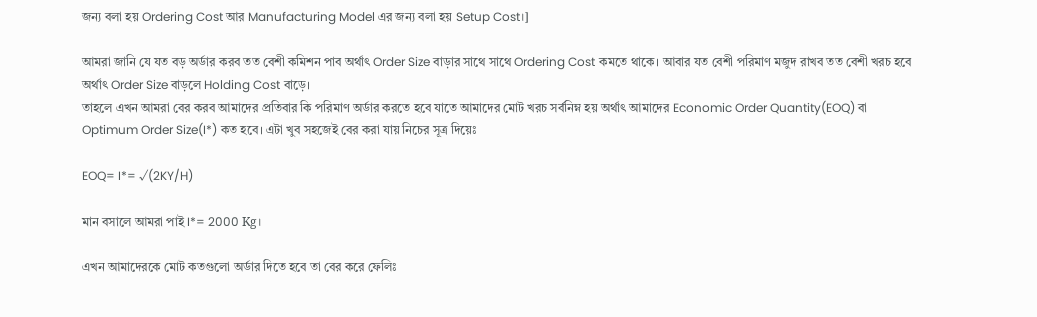জন্য বলা হয় Ordering Cost আর Manufacturing Model এর জন্য বলা হয় Setup Cost।]

আমরা জানি যে যত বড় অর্ডার করব তত বেশী কমিশন পাব অর্থাৎ Order Size বাড়ার সাথে সাথে Ordering Cost কমতে থাকে। আবার যত বেশী পরিমাণ মজুদ রাখব তত বেশী খরচ হবে অর্থাৎ Order Size বাড়লে Holding Cost বাড়ে।
তাহলে এখন আমরা বের করব আমাদের প্রতিবার কি পরিমাণ অর্ডার করতে হবে যাতে আমাদের মোট খরচ সর্বনিম্ন হয় অর্থাৎ আমাদের Economic Order Quantity(EOQ) বা Optimum Order Size(I*) কত হবে। এটা খুব সহজেই বের করা যায় নিচের সূত্র দিয়েঃ

EOQ= I*= √(2KY/H)

মান বসালে আমরা পাই I*= 2000 Kg।

এখন আমাদেরকে মোট কতগুলো অর্ডার দিতে হবে তা বের করে ফেলিঃ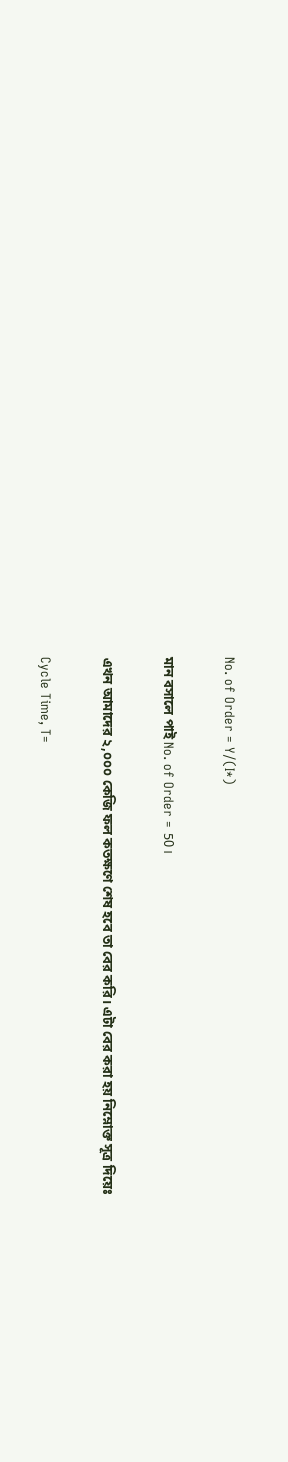No. of Order = Y/(I*)

মান বসালে পাই No. of Order = 50।

এখন আমাদের ২,০০০ কেজি ফল কতক্ষণে শেষ হবে তা বের করি। এটা বের করা হয় নিম্নোক্ত সূত্র দিয়েঃ

Cycle Time, T=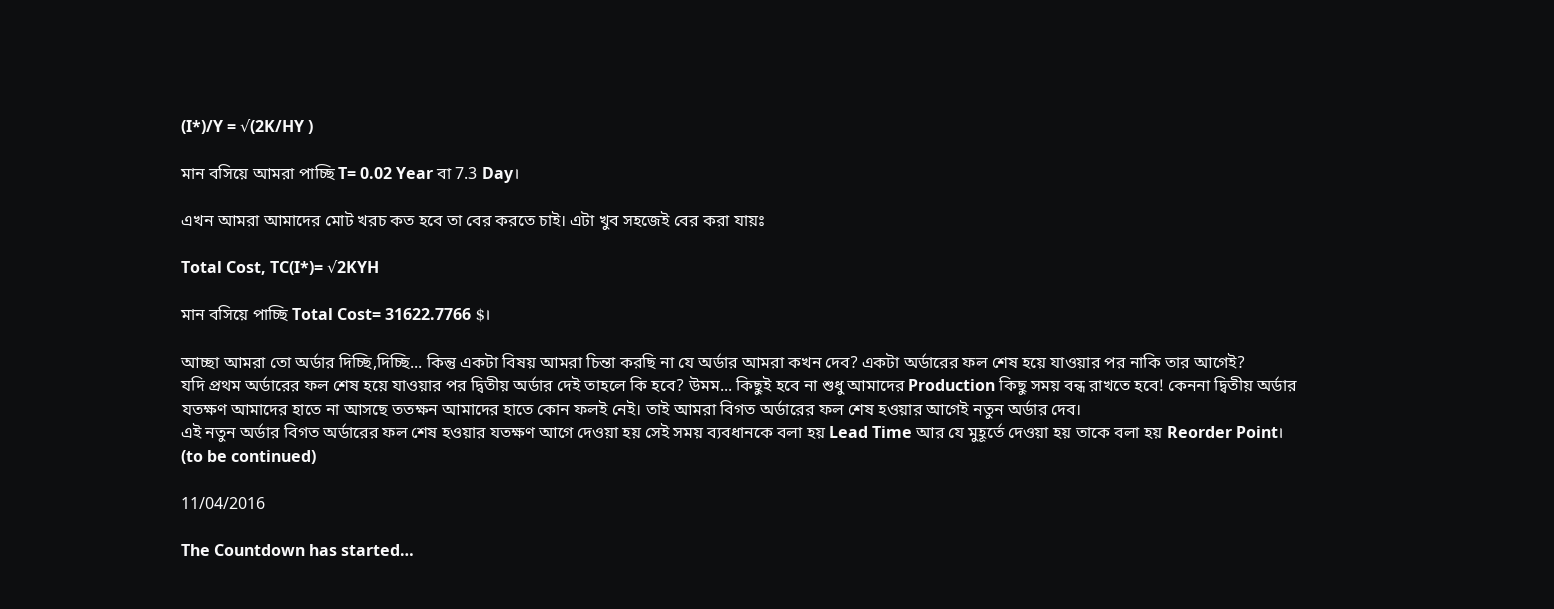(I*)/Y = √(2K/HY )

মান বসিয়ে আমরা পাচ্ছি T= 0.02 Year বা 7.3 Day।

এখন আমরা আমাদের মোট খরচ কত হবে তা বের করতে চাই। এটা খুব সহজেই বের করা যায়ঃ

Total Cost, TC(I*)= √2KYH

মান বসিয়ে পাচ্ছি Total Cost= 31622.7766 $।

আচ্ছা আমরা তো অর্ডার দিচ্ছি,দিচ্ছি... কিন্তু একটা বিষয় আমরা চিন্তা করছি না যে অর্ডার আমরা কখন দেব? একটা অর্ডারের ফল শেষ হয়ে যাওয়ার পর নাকি তার আগেই?
যদি প্রথম অর্ডারের ফল শেষ হয়ে যাওয়ার পর দ্বিতীয় অর্ডার দেই তাহলে কি হবে? উমম... কিছুই হবে না শুধু আমাদের Production কিছু সময় বন্ধ রাখতে হবে! কেননা দ্বিতীয় অর্ডার যতক্ষণ আমাদের হাতে না আসছে ততক্ষন আমাদের হাতে কোন ফলই নেই। তাই আমরা বিগত অর্ডারের ফল শেষ হওয়ার আগেই নতুন অর্ডার দেব।
এই নতুন অর্ডার বিগত অর্ডারের ফল শেষ হওয়ার যতক্ষণ আগে দেওয়া হয় সেই সময় ব্যবধানকে বলা হয় Lead Time আর যে মুহূর্তে দেওয়া হয় তাকে বলা হয় Reorder Point।
(to be continued)

11/04/2016

The Countdown has started…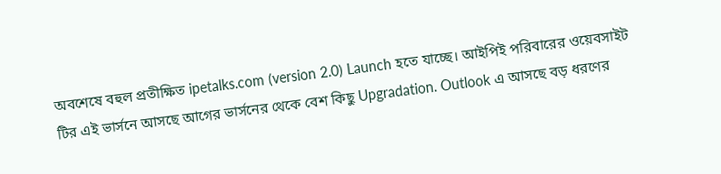অবশেষে বহুল প্রতীক্ষিত ipetalks.com (version 2.0) Launch হতে যাচ্ছে। আইপিই পরিবারের ওয়েবসাইট টির এই ভার্সনে আসছে আগের ভার্সনের থেকে বেশ কিছু Upgradation. Outlook এ আসছে বড় ধরণের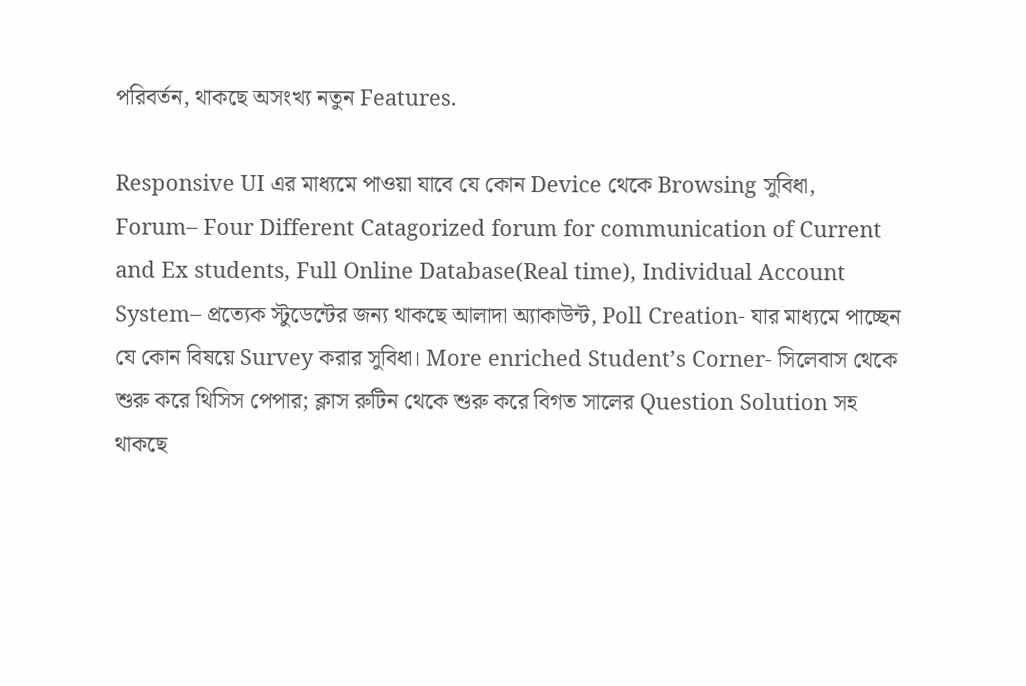পরিবর্তন, থাকছে অসংখ্য নতুন Features.

Responsive UI এর মাধ্যমে পাওয়া যাবে যে কোন Device থেকে Browsing সুবিধা, Forum– Four Different Catagorized forum for communication of Current and Ex students, Full Online Database(Real time), Individual Account System– প্রত্যেক স্টুডেন্টের জন্য থাকছে আলাদা অ্যাকাউন্ট, Poll Creation- যার মাধ্যমে পাচ্ছেন যে কোন বিষয়ে Survey করার সুবিধা। More enriched Student’s Corner- সিলেবাস থেকে শুরু করে থিসিস পেপার; ক্লাস রুটিন থেকে শুরু করে বিগত সালের Question Solution সহ থাকছে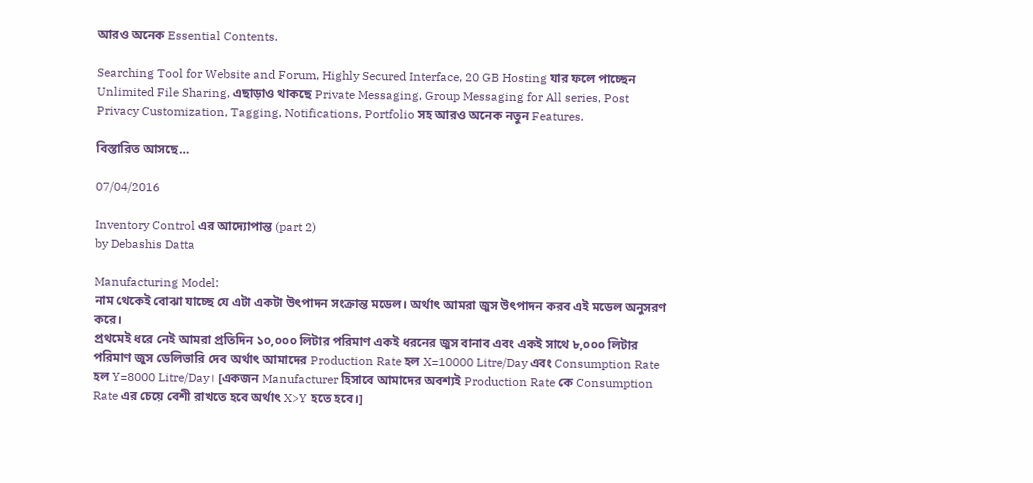আরও অনেক Essential Contents.

Searching Tool for Website and Forum, Highly Secured Interface, 20 GB Hosting যার ফলে পাচ্ছেন Unlimited File Sharing, এছাড়াও থাকছে Private Messaging, Group Messaging for All series, Post Privacy Customization, Tagging, Notifications, Portfolio সহ আরও অনেক নতুন Features.

বিস্তারিত আসছে…

07/04/2016

Inventory Control এর আদ্যোপান্ত (part 2)
by Debashis Datta

Manufacturing Model:
নাম থেকেই বোঝা যাচ্ছে যে এটা একটা উৎপাদন সংক্রান্ত মডেল। অর্থাৎ আমরা জুস উৎপাদন করব এই মডেল অনুসরণ করে।
প্রথমেই ধরে নেই আমরা প্রতিদিন ১০,০০০ লিটার পরিমাণ একই ধরনের জুস বানাব এবং একই সাথে ৮,০০০ লিটার পরিমাণ জুস ডেলিভারি দেব অর্থাৎ আমাদের Production Rate হল X=10000 Litre/Day এবং Consumption Rate হল Y=8000 Litre/Day। [একজন Manufacturer হিসাবে আমাদের অবশ্যই Production Rate কে Consumption Rate এর চেয়ে বেশী রাখতে হবে অর্থাৎ X>Y হতে হবে।]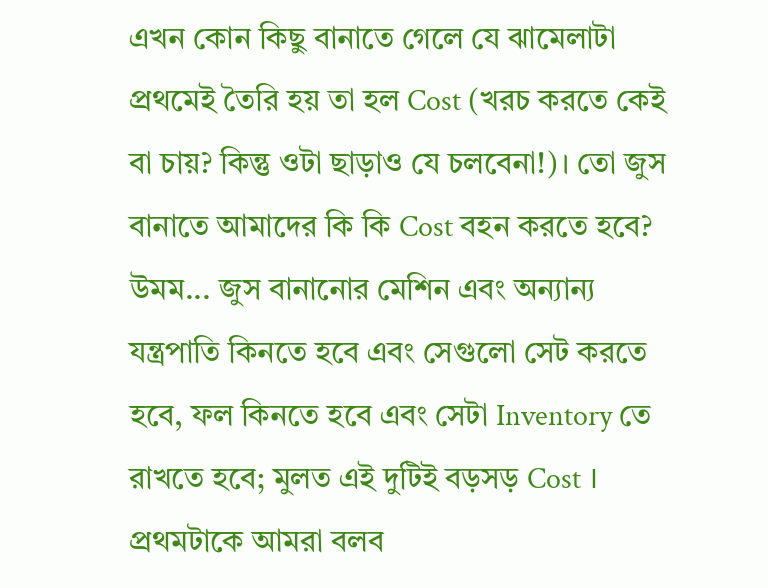এখন কোন কিছু বানাতে গেলে যে ঝামেলাটা প্রথমেই তৈরি হয় তা হল Cost (খরচ করতে কেই বা চায়? কিন্তু ওটা ছাড়াও যে চলবেনা!)। তো জুস বানাতে আমাদের কি কি Cost বহন করতে হবে? উমম... জুস বানানোর মেশিন এবং অন্যান্য যন্ত্রপাতি কিনতে হবে এবং সেগুলো সেট করতে হবে, ফল কিনতে হবে এবং সেটা Inventory তে রাখতে হবে; মুলত এই দুটিই বড়সড় Cost । প্রথমটাকে আমরা বলব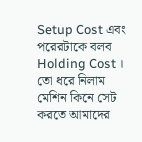Setup Cost এবং পরেরটাকে বলব Holding Cost । তো ধরে নিলাম মেশিন কিনে সেট করতে আমাদের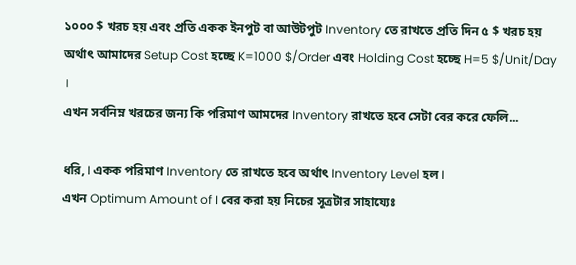১০০০ $ খরচ হয় এবং প্রতি একক ইনপুট বা আউটপুট Inventory তে রাখতে প্রতি দিন ৫ $ খরচ হয় অর্থাৎ আমাদের Setup Cost হচ্ছে K=1000 $/Order এবং Holding Cost হচ্ছে H=5 $/Unit/Day ।
এখন সর্বনিম্ন খরচের জন্য কি পরিমাণ আমদের Inventory রাখতে হবে সেটা বের করে ফেলি...

ধরি, I একক পরিমাণ Inventory তে রাখতে হবে অর্থাৎ Inventory Level হল I
এখন Optimum Amount of I বের করা হয় নিচের সূত্রটার সাহায্যেঃ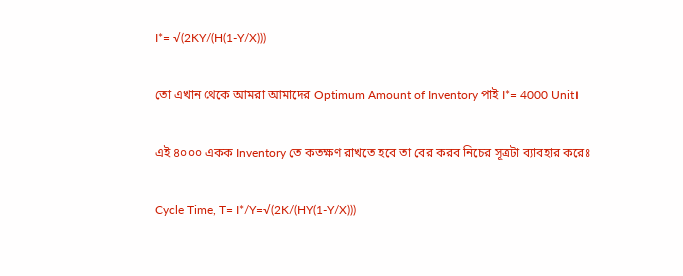I*= √(2KY/(H(1-Y/X)))

তো এখান থেকে আমরা আমাদের Optimum Amount of Inventory পাই I*= 4000 Unit।

এই ৪০০০ একক Inventory তে কতক্ষণ রাখতে হবে তা বের করব নিচের সূত্রটা ব্যাবহার করেঃ

Cycle Time, T= I*/Y=√(2K/(HY(1-Y/X)))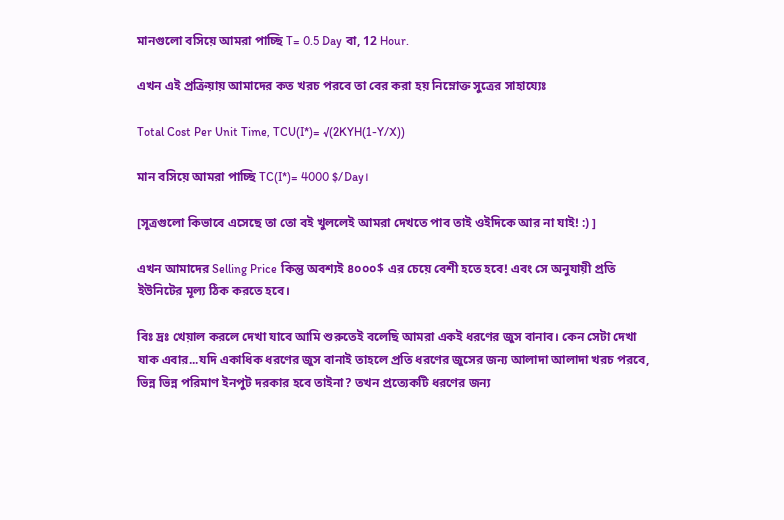মানগুলো বসিয়ে আমরা পাচ্ছি T= 0.5 Day বা, 12 Hour.

এখন এই প্রক্রিয়ায় আমাদের কত খরচ পরবে তা বের করা হয় নিম্নোক্ত সুত্রের সাহায্যেঃ

Total Cost Per Unit Time, TCU(I*)= √(2KYH(1-Y/X))

মান বসিয়ে আমরা পাচ্ছি TC(I*)= 4000 $/Day।

[সূত্রগুলো কিভাবে এসেছে তা তো বই খুললেই আমরা দেখতে পাব তাই ওইদিকে আর না যাই! :) ]

এখন আমাদের Selling Price কিন্তু অবশ্যই ৪০০০$ এর চেয়ে বেশী হতে হবে! এবং সে অনুযায়ী প্রতি ইউনিটের মূল্য ঠিক করতে হবে।

বিঃ দ্রঃ খেয়াল করলে দেখা যাবে আমি শুরুতেই বলেছি আমরা একই ধরণের জুস বানাব। কেন সেটা দেখা যাক এবার...যদি একাধিক ধরণের জুস বানাই তাহলে প্রতি ধরণের জুসের জন্য আলাদা আলাদা খরচ পরবে, ভিন্ন ভিন্ন পরিমাণ ইনপুট দরকার হবে তাইনা? তখন প্রত্যেকটি ধরণের জন্য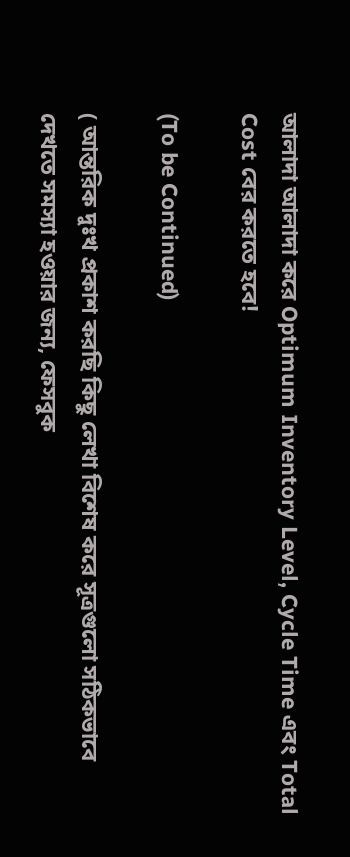আলাদা আলাদা করে Optimum Inventory Level, Cycle Time এবং Total Cost বের করতে হবে!

(To be Continued)

( আন্তরিক দুঃখ প্রকাশ করছি কিছু লেখা বিশেষ করে সূত্রগুলো সঠিকভাবে দেখতে সমস্যা হওয়ার জন্য, ফেসবুক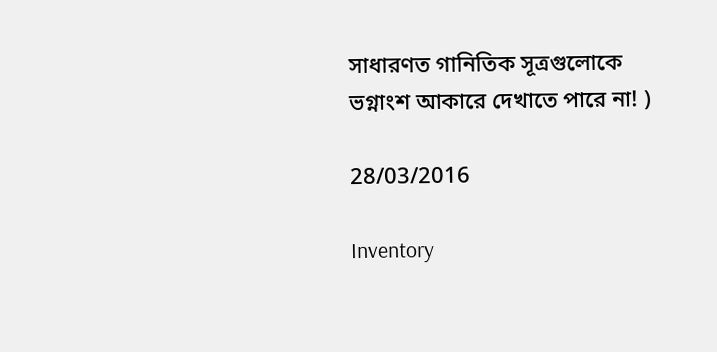সাধারণত গানিতিক সূত্রগুলোকে ভগ্নাংশ আকারে দেখাতে পারে না! )

28/03/2016

Inventory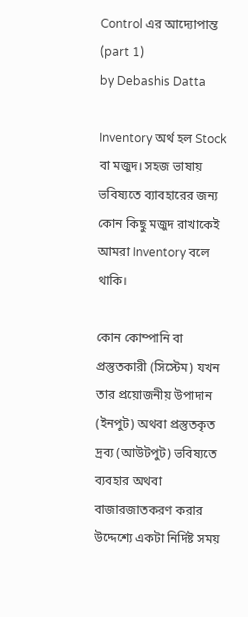Control এর আদ্যোপান্ত (part 1)
by Debashis Datta

Inventory অর্থ হল Stock বা মজুদ। সহজ ভাষায় ভবিষ্যতে ব্যাবহারের জন্য কোন কিছু মজুদ রাখাকেই আমরা Inventory বলে থাকি।

কোন কোম্পানি বা প্রস্তুতকারী (সিস্টেম) যখন তার প্রয়োজনীয় উপাদান (ইনপুট) অথবা প্রস্তুতকৃত দ্রব্য (আউটপুট) ভবিষ্যতে ব্যবহার অথবা বাজারজাতকরণ করার উদ্দেশ্যে একটা নির্দিষ্ট সময়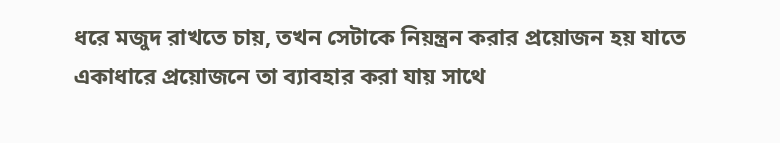ধরে মজুদ রাখতে চায়, তখন সেটাকে নিয়ন্ত্রন করার প্রয়োজন হয় যাতে একাধারে প্রয়োজনে তা ব্যাবহার করা যায় সাথে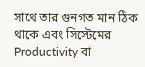সাথে তার গুনগত মান ঠিক থাকে এবং সিস্টেমের Productivity বা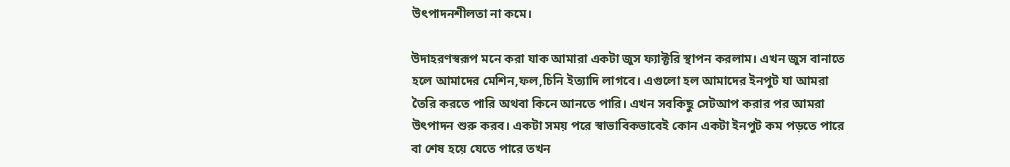উৎপাদনশীলতা না কমে।

উদাহরণস্বরূপ মনে করা যাক আমারা একটা জুস ফ্যাক্টরি স্থাপন করলাম। এখন জুস বানাতে হলে আমাদের মেশিন,ফল,চিনি ইত্যাদি লাগবে। এগুলো হল আমাদের ইনপুট যা আমরা তৈরি করতে পারি অথবা কিনে আনতে পারি। এখন সবকিছু সেটআপ করার পর আমরা উৎপাদন শুরু করব। একটা সময় পরে স্বাভাবিকভাবেই কোন একটা ইনপুট কম পড়তে পারে বা শেষ হয়ে যেতে পারে তখন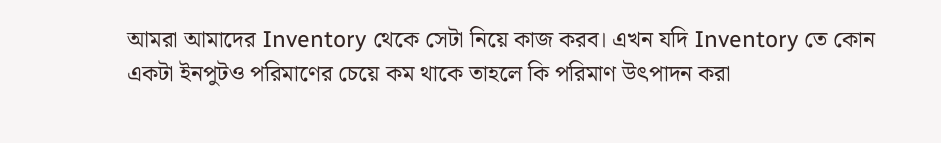আমরা আমাদের Inventory থেকে সেটা নিয়ে কাজ করব। এখন যদি Inventory তে কোন একটা ইনপুটও পরিমাণের চেয়ে কম থাকে তাহলে কি পরিমাণ উৎপাদন করা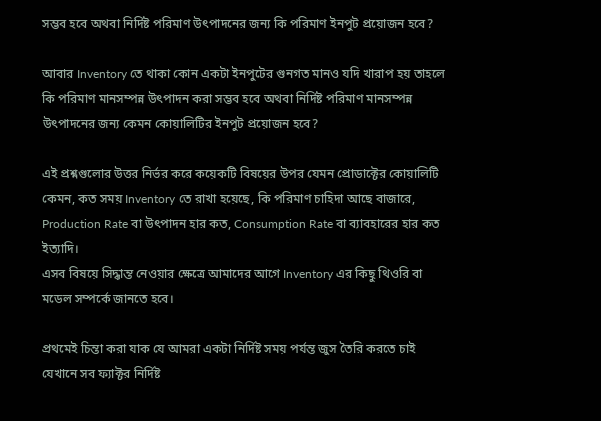সম্ভব হবে অথবা নির্দিষ্ট পরিমাণ উৎপাদনের জন্য কি পরিমাণ ইনপুট প্রয়োজন হবে?

আবার Inventory তে থাকা কোন একটা ইনপুটের গুনগত মানও যদি খারাপ হয় তাহলে কি পরিমাণ মানসম্পন্ন উৎপাদন করা সম্ভব হবে অথবা নির্দিষ্ট পরিমাণ মানসম্পন্ন উৎপাদনের জন্য কেমন কোয়ালিটির ইনপুট প্রয়োজন হবে?

এই প্রশ্নগুলোর উত্তর নির্ভর করে কয়েকটি বিষয়ের উপর যেমন প্রোডাক্টের কোয়ালিটি কেমন, কত সময় Inventory তে রাখা হয়েছে, কি পরিমাণ চাহিদা আছে বাজারে, Production Rate বা উৎপাদন হার কত, Consumption Rate বা ব্যাবহারের হার কত ইত্যাদি।
এসব বিষয়ে সিদ্ধান্ত নেওয়ার ক্ষেত্রে আমাদের আগে Inventory এর কিছু থিওরি বা মডেল সম্পর্কে জানতে হবে।

প্রথমেই চিন্তা করা যাক যে আমরা একটা নির্দিষ্ট সময় পর্যন্ত জুস তৈরি করতে চাই যেখানে সব ফ্যাক্টর নির্দিষ্ট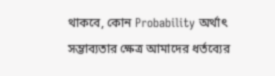থাকবে, কোন Probability অর্থাৎ সম্ভাব্যতার ক্ষেত্র আমাদের ধর্তব্যের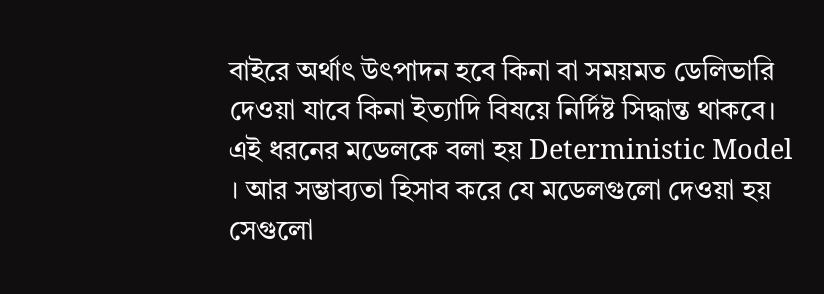বাইরে অর্থাৎ উৎপাদন হবে কিনা বা সময়মত ডেলিভারি দেওয়া যাবে কিনা ইত্যাদি বিষয়ে নির্দিষ্ট সিদ্ধান্ত থাকবে। এই ধরনের মডেলকে বলা হয় Deterministic Model । আর সম্ভাব্যতা হিসাব করে যে মডেলগুলো দেওয়া হয় সেগুলো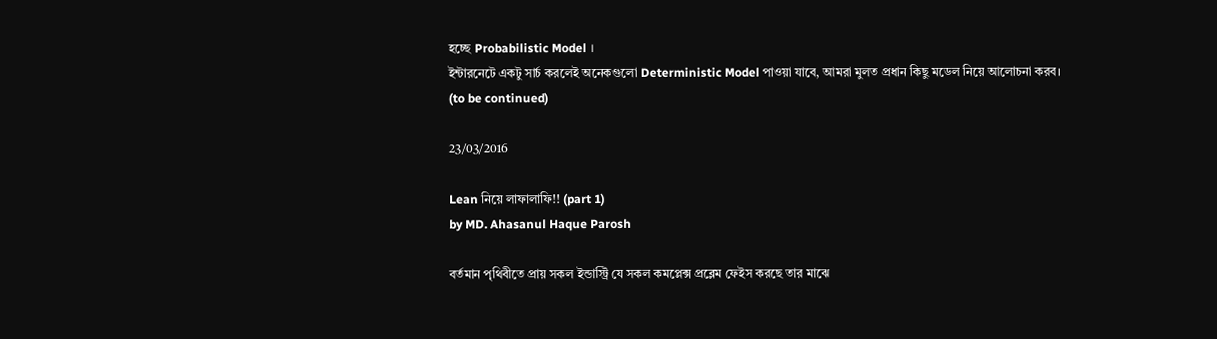হচ্ছে Probabilistic Model ।
ইন্টারনেটে একটু সার্চ করলেই অনেকগুলো Deterministic Model পাওয়া যাবে, আমরা মুলত প্রধান কিছু মডেল নিয়ে আলোচনা করব।
(to be continued)

23/03/2016

Lean নিয়ে লাফালাফি!! (part 1)
by MD. Ahasanul Haque Parosh

বর্তমান পৃথিবীতে প্রায় সকল ইন্ডাস্ট্রি যে সকল কমপ্লেক্স প্রব্লেম ফেইস করছে তার মাঝে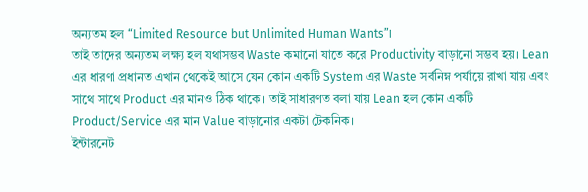অন্যতম হল “Limited Resource but Unlimited Human Wants”।
তাই তাদের অন্যতম লক্ষ্য হল যথাসম্ভব Waste কমানো যাতে করে Productivity বাড়ানো সম্ভব হয়। Lean এর ধারণা প্রধানত এখান থেকেই আসে যেন কোন একটি System এর Waste সর্বনিম্ন পর্যায়ে রাখা যায় এবং সাথে সাথে Product এর মানও ঠিক থাকে। তাই সাধারণত বলা যায় Lean হল কোন একটি Product/Service এর মান Value বাড়ানোর একটা টেকনিক।
ইন্টারনেট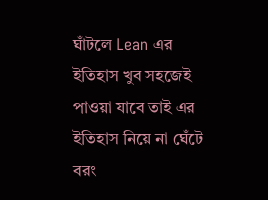ঘাঁটলে Lean এর ইতিহাস খুব সহজেই পাওয়া যাবে তাই এর ইতিহাস নিয়ে না ঘেঁটে বরং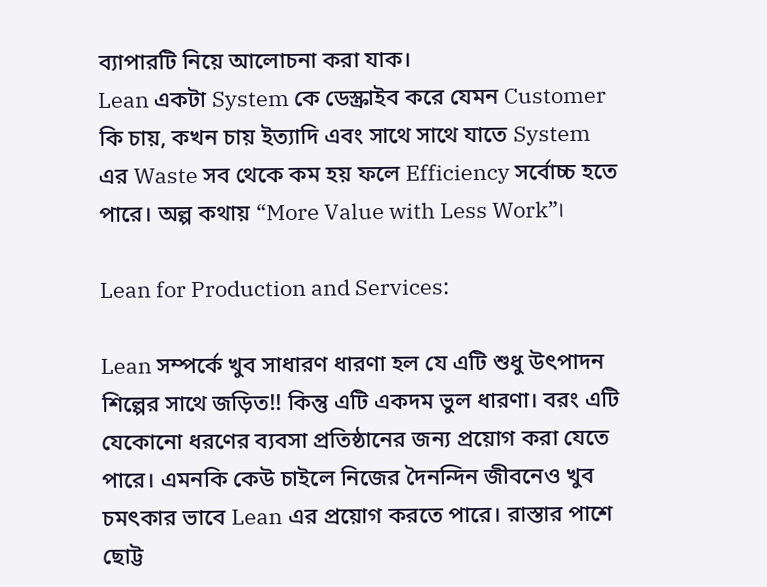ব্যাপারটি নিয়ে আলোচনা করা যাক।
Lean একটা System কে ডেস্ক্রাইব করে যেমন Customer কি চায়, কখন চায় ইত্যাদি এবং সাথে সাথে যাতে System এর Waste সব থেকে কম হয় ফলে Efficiency সর্বোচ্চ হতে পারে। অল্প কথায় “More Value with Less Work”।

Lean for Production and Services:

Lean সম্পর্কে খুব সাধারণ ধারণা হল যে এটি শুধু উৎপাদন শিল্পের সাথে জড়িত!! কিন্তু এটি একদম ভুল ধারণা। বরং এটি যেকোনো ধরণের ব্যবসা প্রতিষ্ঠানের জন্য প্রয়োগ করা যেতে পারে। এমনকি কেউ চাইলে নিজের দৈনন্দিন জীবনেও খুব চমৎকার ভাবে Lean এর প্রয়োগ করতে পারে। রাস্তার পাশে ছোট্ট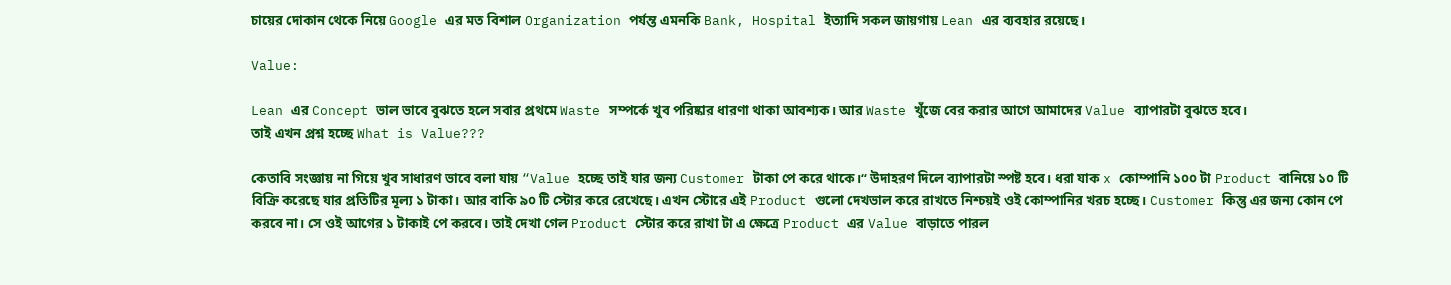চায়ের দোকান থেকে নিয়ে Google এর মত বিশাল Organization পর্যন্ত এমনকি Bank, Hospital ইত্যাদি সকল জায়গায় Lean এর ব্যবহার রয়েছে।

Value:

Lean এর Concept ভাল ভাবে বুঝতে হলে সবার প্রথমে Waste সম্পর্কে খুব পরিষ্কার ধারণা থাকা আবশ্যক। আর Waste খুঁজে বের করার আগে আমাদের Value ব্যাপারটা বুঝতে হবে।
তাই এখন প্রশ্ন হচ্ছে What is Value???

কেতাবি সংজ্ঞায় না গিয়ে খুব সাধারণ ভাবে বলা যায় “Value হচ্ছে তাই যার জন্য Customer টাকা পে করে থাকে।“ উদাহরণ দিলে ব্যাপারটা স্পষ্ট হবে। ধরা যাক x কোম্পানি ১০০ টা Product বানিয়ে ১০ টি বিক্রি করেছে যার প্রতিটির মূল্য ১ টাকা। আর বাকি ৯০ টি স্টোর করে রেখেছে। এখন স্টোরে এই Product গুলো দেখভাল করে রাখতে নিশ্চয়ই ওই কোম্পানির খরচ হচ্ছে। Customer কিন্তু এর জন্য কোন পে করবে না। সে ওই আগের ১ টাকাই পে করবে। তাই দেখা গেল Product স্টোর করে রাখা টা এ ক্ষেত্রে Product এর Value বাড়াতে পারল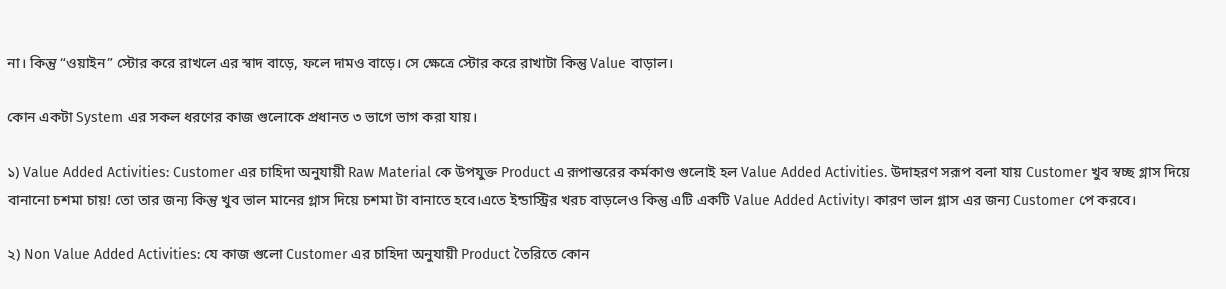না। কিন্তু “ওয়াইন” স্টোর করে রাখলে এর স্বাদ বাড়ে, ফলে দামও বাড়ে। সে ক্ষেত্রে স্টোর করে রাখাটা কিন্তু Value বাড়াল।

কোন একটা System এর সকল ধরণের কাজ গুলোকে প্রধানত ৩ ভাগে ভাগ করা যায়।

১) Value Added Activities: Customer এর চাহিদা অনুযায়ী Raw Material কে উপযুক্ত Product এ রূপান্তরের কর্মকাণ্ড গুলোই হল Value Added Activities. উদাহরণ সরূপ বলা যায় Customer খুব স্বচ্ছ গ্লাস দিয়ে বানানো চশমা চায়! তো তার জন্য কিন্তু খুব ভাল মানের গ্লাস দিয়ে চশমা টা বানাতে হবে।এতে ইন্ডাস্ট্রির খরচ বাড়লেও কিন্তু এটি একটি Value Added Activity। কারণ ভাল গ্লাস এর জন্য Customer পে করবে।

২) Non Value Added Activities: যে কাজ গুলো Customer এর চাহিদা অনুযায়ী Product তৈরিতে কোন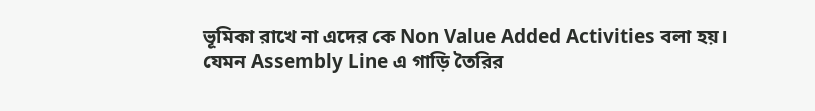ভূমিকা রাখে না এদের কে Non Value Added Activities বলা হয়। যেমন Assembly Line এ গাড়ি তৈরির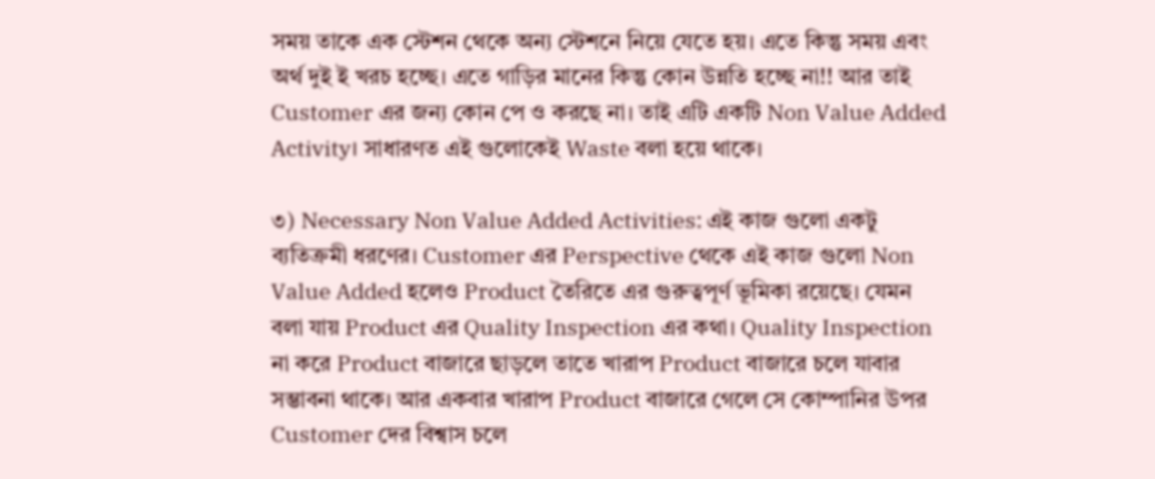সময় তাকে এক স্টেশন থেকে অন্য স্টেশনে নিয়ে যেতে হয়। এতে কিন্তু সময় এবং অর্থ দুই ই খরচ হচ্ছে। এতে গাড়ির মানের কিন্তু কোন উন্নতি হচ্ছে না!! আর তাই Customer এর জন্য কোন পে ও করছে না। তাই এটি একটি Non Value Added Activity। সাধারণত এই গুলোকেই Waste বলা হয়ে থাকে।

৩) Necessary Non Value Added Activities: এই কাজ গুলো একটু ব্যতিক্রমী ধরণের। Customer এর Perspective থেকে এই কাজ গুলো Non Value Added হলেও Product তৈরিতে এর গুরুত্বপূর্ণ ভূমিকা রয়েছে। যেমন বলা যায় Product এর Quality Inspection এর কথা। Quality Inspection না করে Product বাজারে ছাড়লে তাতে খারাপ Product বাজারে চলে যাবার সম্ভাবনা থাকে। আর একবার খারাপ Product বাজারে গেলে সে কোম্পানির উপর Customer দের বিশ্বাস চলে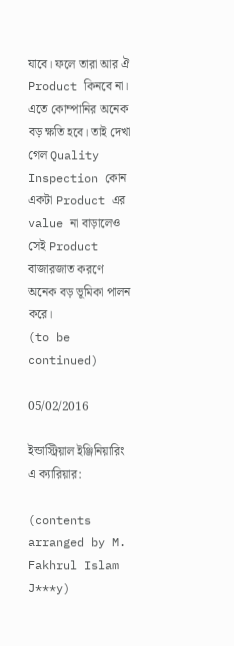যাবে। ফলে তারা আর ঐ Product কিনবে না। এতে কোম্পানির অনেক বড় ক্ষতি হবে। তাই দেখা গেল Quality Inspection কোন একটা Product এর value না বাড়ালেও সেই Product বাজারজাত করণে অনেক বড় ভূমিকা পালন করে।
(to be continued)

05/02/2016

ইন্ডাস্ট্রিয়াল ইঞ্জিনিয়ারিং এ ক্যারিয়ার:

(contents arranged by M. Fakhrul Islam J***y)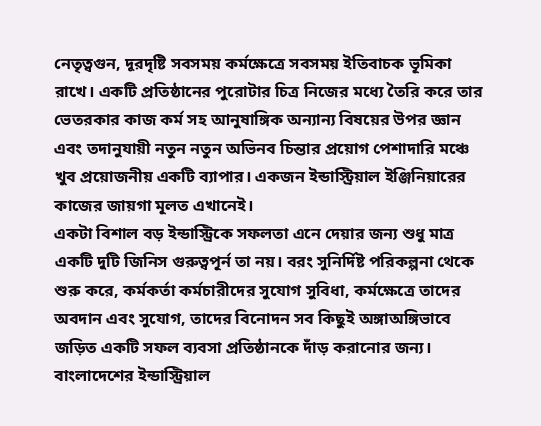নেতৃত্বগুন, দূরদৃষ্টি সবসময় কর্মক্ষেত্রে সবসময় ইতিবাচক ভূমিকা রাখে। একটি প্রতিষ্ঠানের পুরোটার চিত্র নিজের মধ্যে তৈরি করে তার ভেতরকার কাজ কর্ম সহ আনুষাঙ্গিক অন্যান্য বিষয়ের উপর জ্ঞান এবং তদানুযায়ী নতুন নতুন অভিনব চিন্তার প্রয়োগ পেশাদারি মঞ্চে খুব প্রয়োজনীয় একটি ব্যাপার। একজন ইন্ডাস্ট্রিয়াল ইঞ্জিনিয়ারের কাজের জায়গা মূলত এখানেই।
একটা বিশাল বড় ইন্ডাস্ট্রিকে সফলতা এনে দেয়ার জন্য শুধু মাত্র একটি দুটি জিনিস গুরুত্বপূর্ন তা নয়। বরং সুনির্দিষ্ট পরিকল্পনা থেকে শুরু করে, কর্মকর্তা কর্মচারীদের সুযোগ সুবিধা, কর্মক্ষেত্রে তাদের অবদান এবং সুযোগ, তাদের বিনোদন সব কিছুই অঙ্গাঅঙ্গিভাবে জড়িত একটি সফল ব্যবসা প্রতিষ্ঠানকে দাঁড় করানোর জন্য।
বাংলাদেশের ইন্ডাস্ট্রিয়াল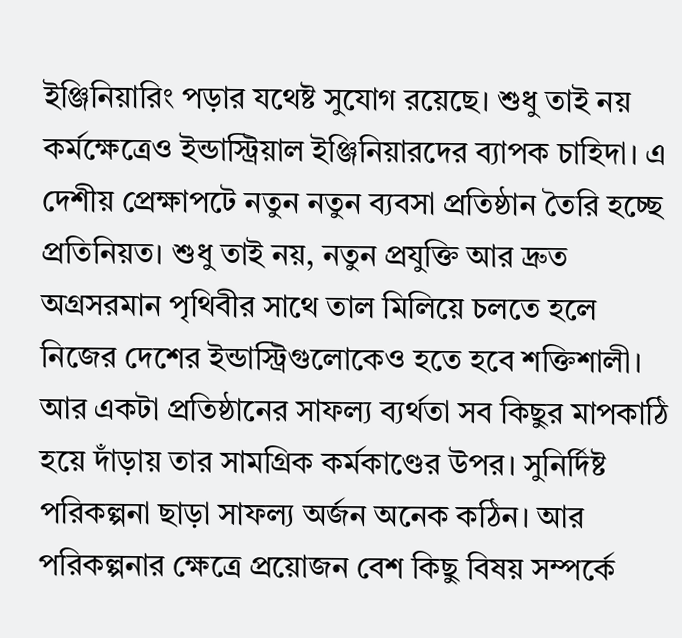ইঞ্জিনিয়ারিং পড়ার যথেষ্ট সুযোগ রয়েছে। শুধু তাই নয় কর্মক্ষেত্রেও ইন্ডাস্ট্রিয়াল ইঞ্জিনিয়ারদের ব্যাপক চাহিদা। এ দেশীয় প্রেক্ষাপটে নতুন নতুন ব্যবসা প্রতিষ্ঠান তৈরি হচ্ছে প্রতিনিয়ত। শুধু তাই নয়, নতুন প্রযুক্তি আর দ্রুত অগ্রসরমান পৃথিবীর সাথে তাল মিলিয়ে চলতে হলে নিজের দেশের ইন্ডাস্ট্রিগুলোকেও হতে হবে শক্তিশালী। আর একটা প্রতিষ্ঠানের সাফল্য ব্যর্থতা সব কিছুর মাপকাঠি হয়ে দাঁড়ায় তার সামগ্রিক কর্মকাণ্ডের উপর। সুনির্দিষ্ট পরিকল্পনা ছাড়া সাফল্য অর্জন অনেক কঠিন। আর পরিকল্পনার ক্ষেত্রে প্রয়োজন বেশ কিছু বিষয় সম্পর্কে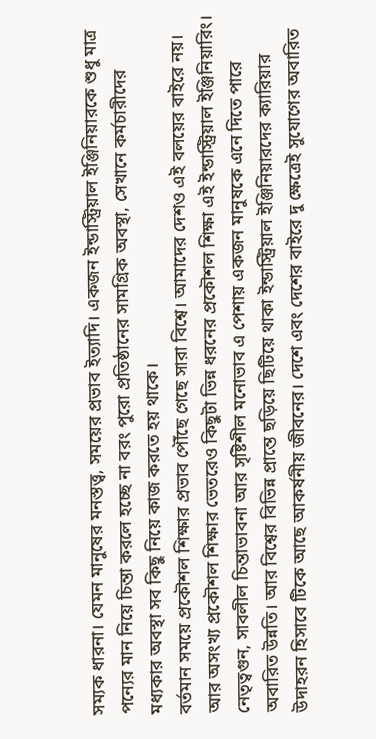সম্যক ধারনা। যেমন মানুষের মনস্তত্ত্ব, সময়ের প্রভাব ইত্যাদি। একজন ইন্ডাস্ট্রিয়াল ইঞ্জিনিয়ারকে শুধু মাত্র পন্যের মান নিয়ে চিন্তা করলে হচ্ছে না বরং পুরো প্রতিষ্ঠানের সামগ্রিক অবস্থা, সেখানে কর্মচারীদের মধ্যকার অবস্থা সব কিছু নিয়ে কাজ করতে হয় থাকে।
বর্তমান সময়ে প্রকৌশল শিক্ষার প্রভাব পৌঁছে গেছে সারা বিশ্বে। আমাদের দেশও এই বলয়ের বাইরে নয়। আর অসংখ্য প্রকৌশল শিক্ষার ভেতরেও কিছুটা ভিন্ন ধরনের প্রকৌশল শিক্ষা এই ইন্ডাস্ট্রিয়াল ইঞ্জিনিয়ারিং। নেতৃত্বগুন, সাবলীল চিন্তাভাবনা আর সৃষ্টিশীল মনোভাব এ পেশায় একজন মানুষকে এনে দিতে পারে অবারিত উন্নতি। আর বিশ্বের বিভিন্ন প্রান্তে ছড়িয়ে ছিটিয়ে থাকা ইন্ডাস্ট্রিয়াল ইঞ্জিনিয়ারদের ক্যারিয়ার উদাহরন হিসাবে টিকে আছে আকর্ষনীয় জীবনের। দেশে এবং দেশের বাইরে দু ক্ষেত্রেই সুযোগের অবারিত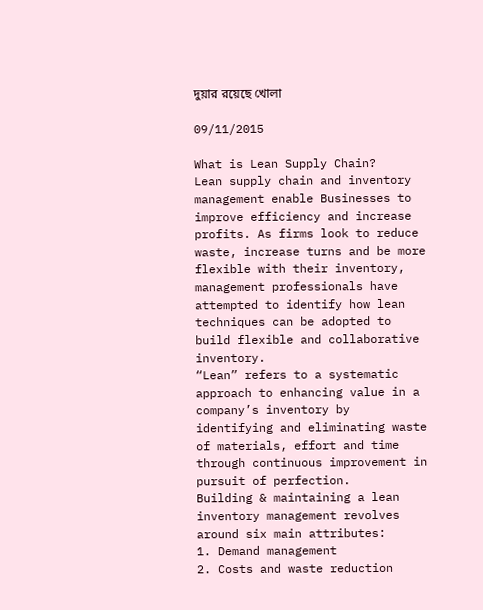দুয়ার রয়েছে খোলা

09/11/2015

What is Lean Supply Chain?
Lean supply chain and inventory management enable Businesses to improve efficiency and increase profits. As firms look to reduce waste, increase turns and be more flexible with their inventory, management professionals have attempted to identify how lean techniques can be adopted to build flexible and collaborative inventory.
“Lean” refers to a systematic approach to enhancing value in a company’s inventory by identifying and eliminating waste of materials, effort and time through continuous improvement in pursuit of perfection.
Building & maintaining a lean inventory management revolves around six main attributes:
1. Demand management
2. Costs and waste reduction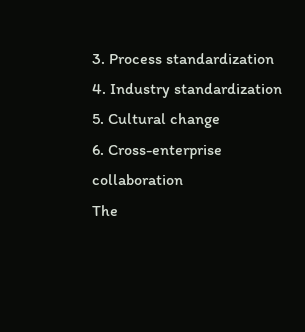3. Process standardization
4. Industry standardization
5. Cultural change
6. Cross-enterprise collaboration
The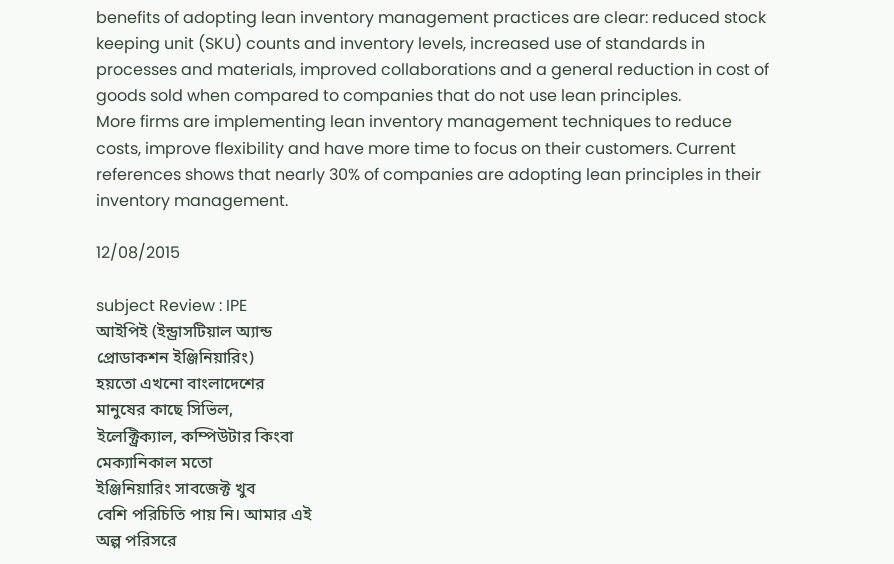benefits of adopting lean inventory management practices are clear: reduced stock keeping unit (SKU) counts and inventory levels, increased use of standards in processes and materials, improved collaborations and a general reduction in cost of goods sold when compared to companies that do not use lean principles.
More firms are implementing lean inventory management techniques to reduce costs, improve flexibility and have more time to focus on their customers. Current references shows that nearly 30% of companies are adopting lean principles in their inventory management.

12/08/2015

subject Review : IPE
আইপিই (ইন্ড্রাসটিয়াল অ্যান্ড
প্রোডাকশন ইঞ্জিনিয়ারিং)
হয়তো এখনো বাংলাদেশের
মানুষের কাছে সিভিল,
ইলেক্ট্রিক্যাল, কম্পিউটার কিংবা
মেক্যানিকাল মতো
ইঞ্জিনিয়ারিং সাবজেক্ট খুব
বেশি পরিচিতি পায় নি। আমার এই
অল্প পরিসরে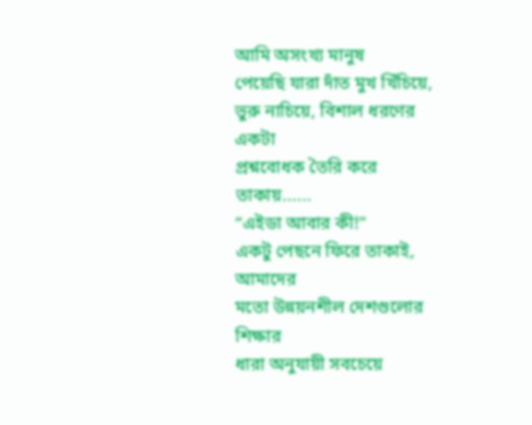আমি অসংখ্য মানুষ
পেয়েছি যারা দাঁত মুখ খিঁচিয়ে,
ভুরু নাচিয়ে, বিশাল ধরণের একটা
প্রশ্নবোধক তৈরি করে তাকায়......
“এইডা আবার কী!”
একটু পেছনে ফিরে তাকাই, আমাদের
মতো উন্নয়নশীল দেশগুলোর শিক্ষার
ধারা অনুযায়ী সবচেয়ে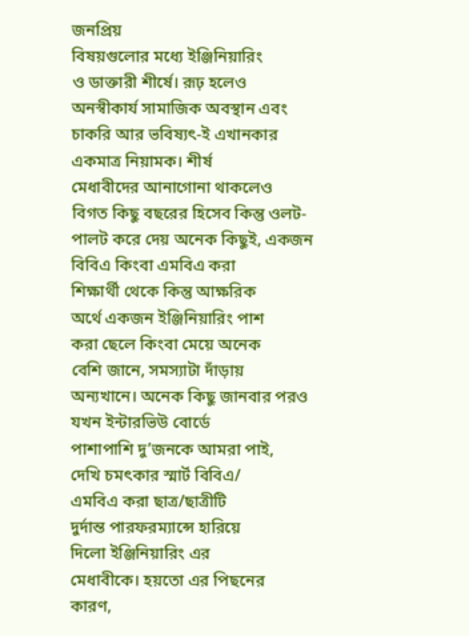জনপ্রিয়
বিষয়গুলোর মধ্যে ইঞ্জিনিয়ারিং
ও ডাক্তারী শীর্ষে। রূঢ় হলেও
অনস্বীকার্য সামাজিক অবস্থান এবং
চাকরি আর ভবিষ্যৎ-ই এখানকার
একমাত্র নিয়ামক। শীর্ষ
মেধাবীদের আনাগোনা থাকলেও
বিগত কিছু বছরের হিসেব কিন্তু ওলট-
পালট করে দেয় অনেক কিছুই, একজন
বিবিএ কিংবা এমবিএ করা
শিক্ষার্থী থেকে কিন্তু আক্ষরিক
অর্থে একজন ইঞ্জিনিয়ারিং পাশ
করা ছেলে কিংবা মেয়ে অনেক
বেশি জানে, সমস্যাটা দাঁড়ায়
অন্যখানে। অনেক কিছু জানবার পরও
যখন ইন্টারভিউ বোর্ডে
পাশাপাশি দু’জনকে আমরা পাই,
দেখি চমৎকার স্মার্ট বিবিএ/
এমবিএ করা ছাত্র/ছাত্রীটি
দুর্দান্ত পারফরম্যান্সে হারিয়ে
দিলো ইঞ্জিনিয়ারিং এর
মেধাবীকে। হয়তো এর পিছনের
কারণ,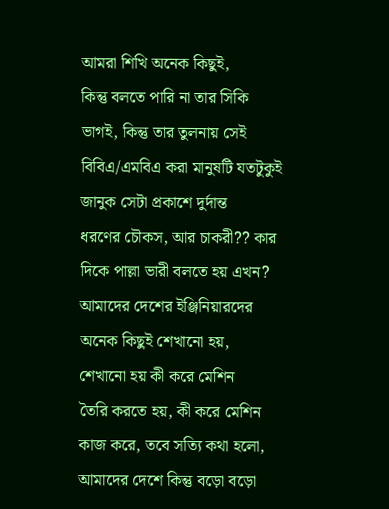আমরা শিখি অনেক কিছুই,
কিন্তু বলতে পারি না তার সিকি
ভাগই, কিন্তু তার তুলনায় সেই
বিবিএ/এমবিএ করা মানুষটি যতটুকুই
জানুক সেটা প্রকাশে দুর্দান্ত
ধরণের চৌকস, আর চাকরী?? কার
দিকে পাল্লা ভারী বলতে হয় এখন?
আমাদের দেশের ইঞ্জিনিয়ারদের
অনেক কিছুই শেখানো হয়,
শেখানো হয় কী করে মেশিন
তৈরি করতে হয়, কী করে মেশিন
কাজ করে, তবে সত্যি কথা হলো,
আমাদের দেশে কিন্তু বড়ো বড়ো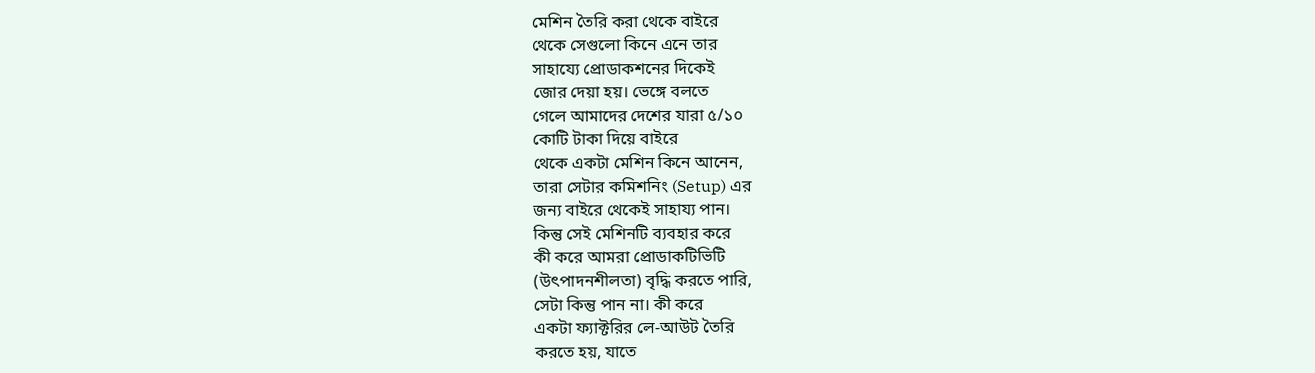মেশিন তৈরি করা থেকে বাইরে
থেকে সেগুলো কিনে এনে তার
সাহায্যে প্রোডাকশনের দিকেই
জোর দেয়া হয়। ভেঙ্গে বলতে
গেলে আমাদের দেশের যারা ৫/১০
কোটি টাকা দিয়ে বাইরে
থেকে একটা মেশিন কিনে আনেন,
তারা সেটার কমিশনিং (Setup) এর
জন্য বাইরে থেকেই সাহায্য পান।
কিন্তু সেই মেশিনটি ব্যবহার করে
কী করে আমরা প্রোডাকটিভিটি
(উৎপাদনশীলতা) বৃদ্ধি করতে পারি,
সেটা কিন্তু পান না। কী করে
একটা ফ্যাক্টরির লে-আউট তৈরি
করতে হয়, যাতে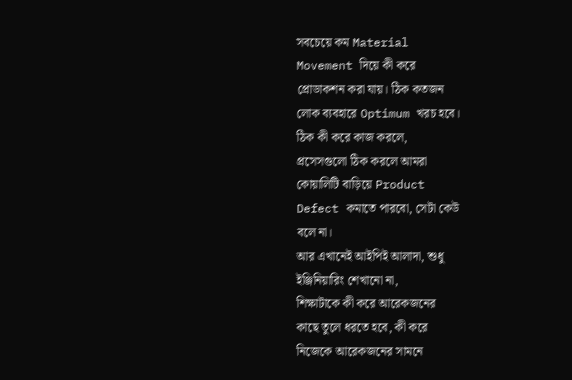সবচেয়ে কম Material
Movement দিয়ে কী করে
প্রোডাকশন করা যায়। ঠিক কতজন
লোক ব্যবহারে Optimum খরচ হবে।
ঠিক কী করে কাজ করলে,
প্রসেসগুলো ঠিক করলে আমরা
কোয়ালিটি বাড়িয়ে Product
Defect কমাতে পারবো, সেটা কেউ
বলে না।
আর এখানেই আইপিই আলাদা, শুধু
ইঞ্জিনিয়ারিং শেখানো না,
শিক্ষাটাকে কী করে আরেকজনের
কাছে তুলে ধরতে হবে, কী করে
নিজেকে আরেকজনের সামনে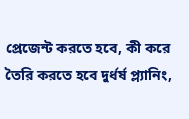প্রেজেন্ট করতে হবে, কী করে
তৈরি করতে হবে দুর্ধর্ষ প্ল্যানিং,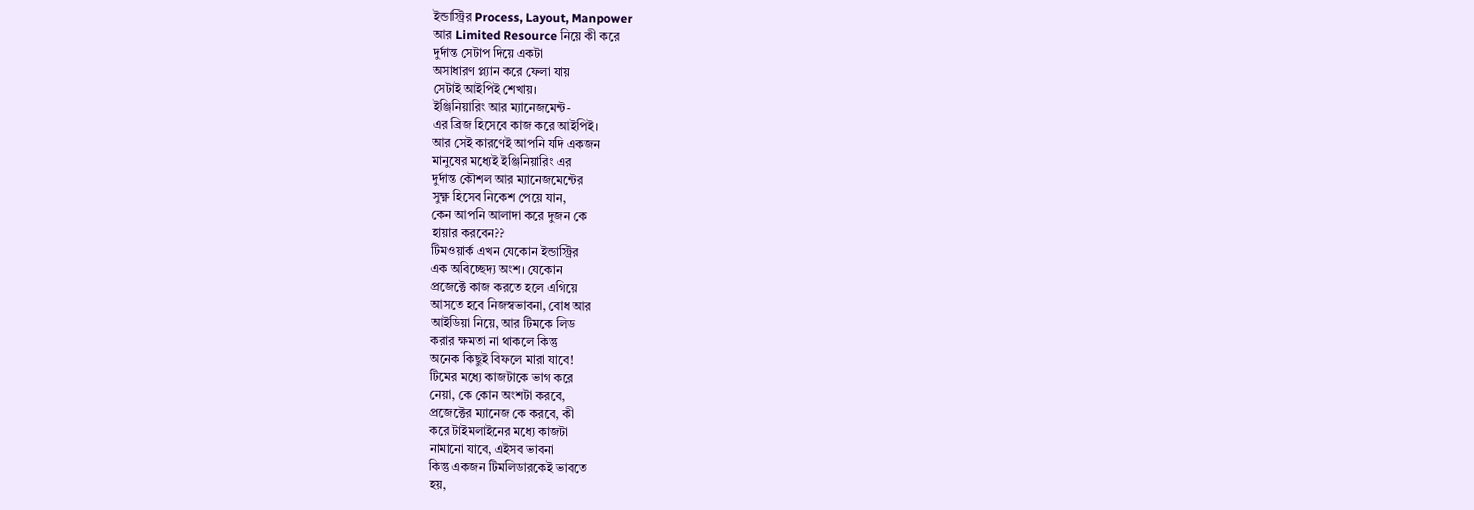ইন্ডাস্ট্রির Process, Layout, Manpower
আর Limited Resource নিয়ে কী করে
দুর্দান্ত সেটাপ দিয়ে একটা
অসাধারণ প্ল্যান করে ফেলা যায়
সেটাই আইপিই শেখায়।
ইঞ্জিনিয়ারিং আর ম্যানেজমেন্ট-
এর ব্রিজ হিসেবে কাজ করে আইপিই।
আর সেই কারণেই আপনি যদি একজন
মানুষের মধ্যেই ইঞ্জিনিয়ারিং এর
দুর্দান্ত কৌশল আর ম্যানেজমেন্টের
সুক্ষ্ণ হিসেব নিকেশ পেয়ে যান,
কেন আপনি আলাদা করে দুজন কে
হায়ার করবেন??
টিমওয়ার্ক এখন যেকোন ইন্ডাস্ট্রির
এক অবিচ্ছেদ্য অংশ। যেকোন
প্রজেক্টে কাজ করতে হলে এগিয়ে
আসতে হবে নিজস্বভাবনা, বোধ আর
আইডিয়া নিয়ে, আর টিমকে লিড
করার ক্ষমতা না থাকলে কিন্তু
অনেক কিছুই বিফলে মারা যাবে!
টিমের মধ্যে কাজটাকে ভাগ করে
নেয়া, কে কোন অংশটা করবে,
প্রজেক্টের ম্যানেজ কে করবে, কী
করে টাইমলাইনের মধ্যে কাজটা
নামানো যাবে, এইসব ভাবনা
কিন্তু একজন টিমলিডারকেই ভাবতে
হয়,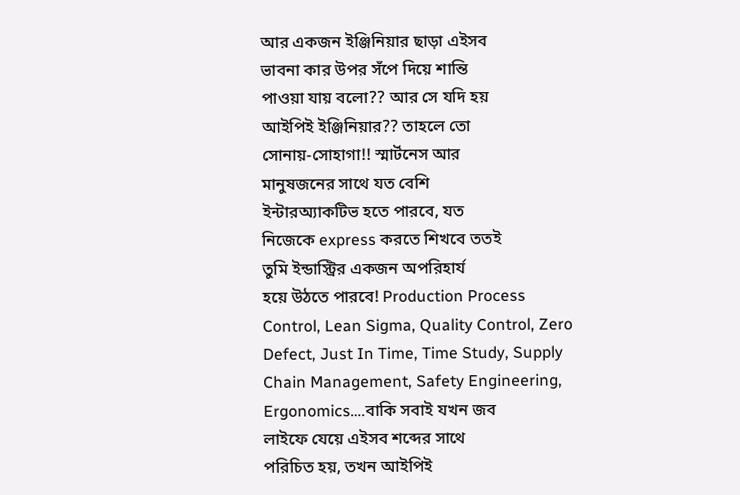আর একজন ইঞ্জিনিয়ার ছাড়া এইসব
ভাবনা কার উপর সঁপে দিয়ে শান্তি
পাওয়া যায় বলো?? আর সে যদি হয়
আইপিই ইঞ্জিনিয়ার?? তাহলে তো
সোনায়-সোহাগা!! স্মার্টনেস আর
মানুষজনের সাথে যত বেশি
ইন্টারঅ্যাকটিভ হতে পারবে, যত
নিজেকে express করতে শিখবে ততই
তুমি ইন্ডাস্ট্রির একজন অপরিহার্য
হয়ে উঠতে পারবে! Production Process
Control, Lean Sigma, Quality Control, Zero
Defect, Just In Time, Time Study, Supply
Chain Management, Safety Engineering,
Ergonomics….বাকি সবাই যখন জব
লাইফে যেয়ে এইসব শব্দের সাথে
পরিচিত হয়, তখন আইপিই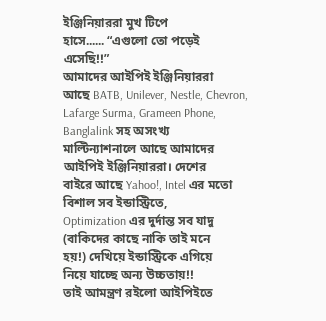ইঞ্জিনিয়াররা মুখ টিপে
হাসে...... “এগুলো তো পড়েই
এসেছি!!”
আমাদের আইপিই ইঞ্জিনিয়াররা
আছে BATB, Unilever, Nestle, Chevron,
Lafarge Surma, Grameen Phone,
Banglalink সহ অসংখ্য
মাল্টিন্যাশনালে আছে আমাদের
আইপিই ইঞ্জিনিয়াররা। দেশের
বাইরে আছে Yahoo!, Intel এর মতো
বিশাল সব ইন্ডাস্ট্রিতে,
Optimization এর দুর্দান্ত সব যাদু
(বাকিদের কাছে নাকি তাই মনে
হয়!) দেখিয়ে ইন্ডাস্ট্রিকে এগিয়ে
নিয়ে যাচ্ছে অন্য উচ্চতায়!!
তাই আমন্ত্রণ রইলো আইপিইতে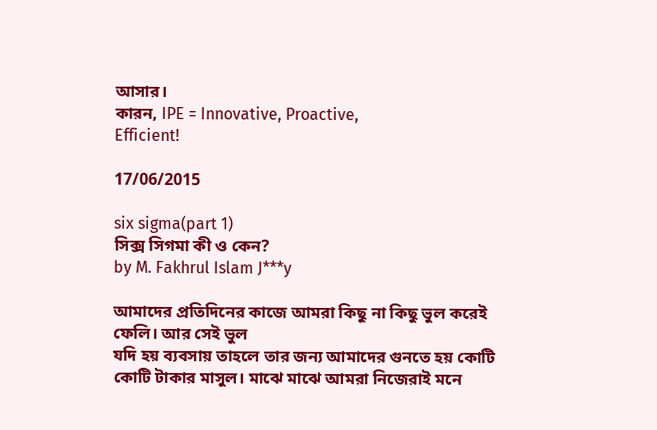আসার।
কারন, IPE = Innovative, Proactive,
Efficient!

17/06/2015

six sigma(part 1)
সিক্স সিগমা কী ও কেন?
by M. Fakhrul Islam J***y

আমাদের প্রতিদিনের কাজে আমরা কিছু না কিছু ভুল করেই ফেলি। আর সেই ভুল
যদি হয় ব্যবসায় তাহলে তার জন্য আমাদের গুনতে হয় কোটি কোটি টাকার মাসুল। মাঝে মাঝে আমরা নিজেরাই মনে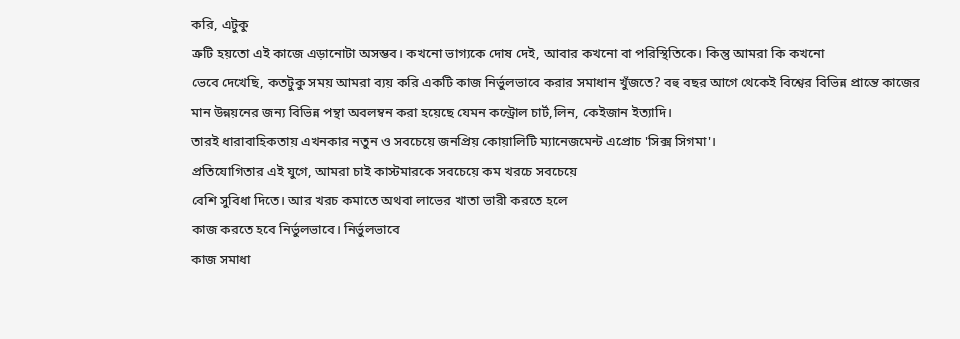করি, এটুকু
ত্রুটি হয়তো এই কাজে এড়ানোটা অসম্ভব। কখনো ভাগ্যকে দোষ দেই, আবার কখনো বা পরিস্থিতিকে। কিন্তু আমরা কি কখনো
ভেবে দেখেছি, কতটুকু সময় আমরা ব্যয় করি একটি কাজ নির্ভুলভাবে করার সমাধান খুঁজতে? বহু বছর আগে থেকেই বিশ্বের বিভিন্ন প্রান্তে কাজের মান উন্নয়নের জন্য বিভিন্ন পন্থা অবলম্বন করা হয়েছে যেমন কন্ট্রোল চার্ট,লিন, কেইজান ইত্যাদি।
তারই ধারাবাহিকতায় এখনকার নতুন ও সবচেয়ে জনপ্রিয় কোয়ালিটি ম্যানেজমেন্ট এপ্রোচ 'সিক্স সিগমা'।
প্রতিযোগিতার এই যুগে, আমরা চাই কাস্টমারকে সবচেয়ে কম খরচে সবচেয়ে
বেশি সুবিধা দিতে। আর খরচ কমাতে অথবা লাভের খাতা ভারী করতে হলে
কাজ করতে হবে নির্ভুলভাবে। নির্ভুলভাবে
কাজ সমাধা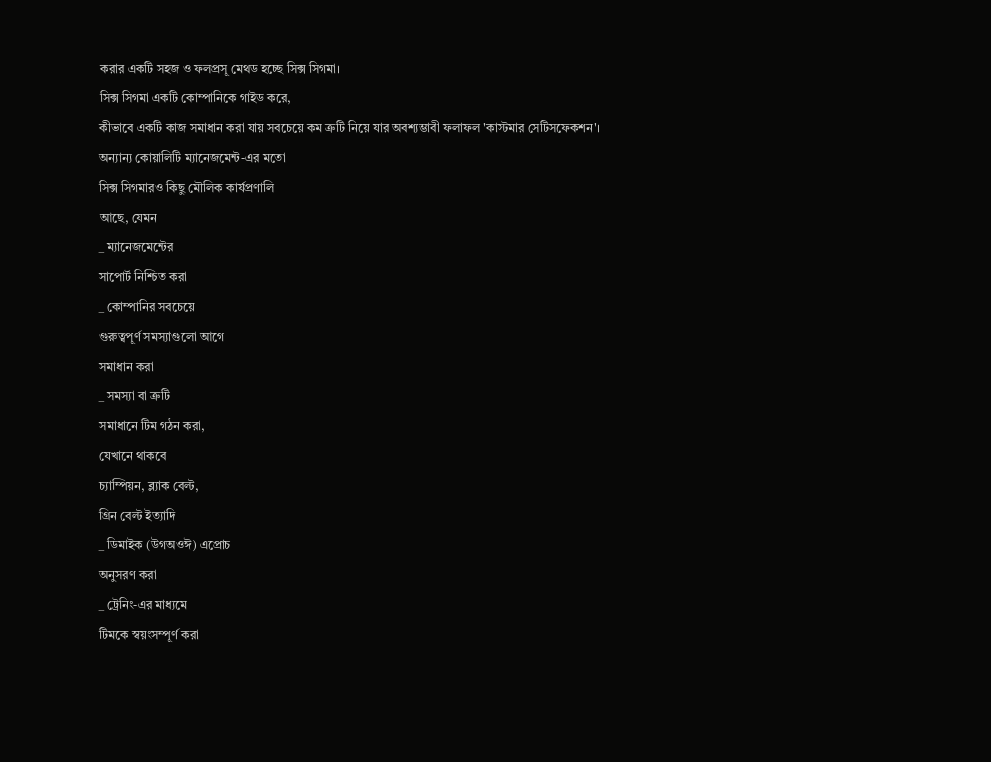করার একটি সহজ ও ফলপ্রসূ মেথড হচ্ছে সিক্স সিগমা।
সিক্স সিগমা একটি কোম্পানিকে গাইড করে,
কীভাবে একটি কাজ সমাধান করা যায় সবচেয়ে কম ত্রুটি নিয়ে যার অবশ্যম্ভাবী ফলাফল 'কাস্টমার সেটিসফেকশন'।
অন্যান্য কোয়ালিটি ম্যানেজমেন্ট-এর মতো
সিক্স সিগমারও কিছু মৌলিক কার্যপ্রণালি
আছে, যেমন
_ ম্যানেজমেন্টের
সাপোর্ট নিশ্চিত করা
_ কোম্পানির সবচেয়ে
গুরুত্বপূর্ণ সমস্যাগুলো আগে
সমাধান করা
_ সমস্যা বা ত্রুটি
সমাধানে টিম গঠন করা,
যেখানে থাকবে
চ্যাম্পিয়ন, ব্ল্যাক বেল্ট,
গ্রিন বেল্ট ইত্যাদি
_ ডিমাইক (উগঅওঈ) এপ্রোচ
অনুসরণ করা
_ ট্রেনিং-এর মাধ্যমে
টিমকে স্বয়ংসম্পূর্ণ করা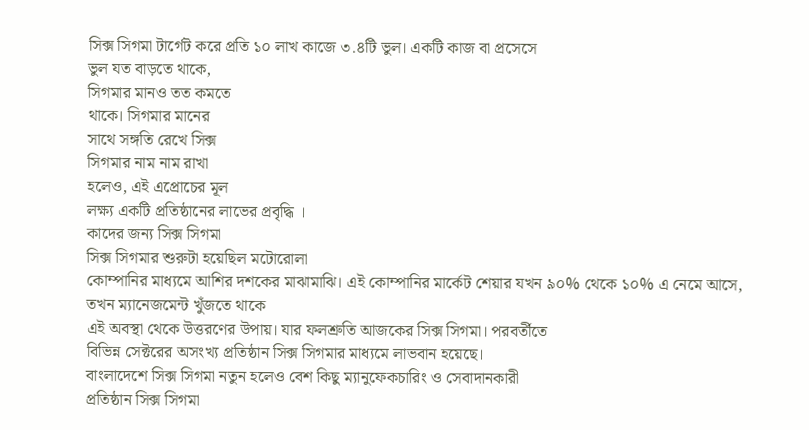সিক্স সিগমা টার্গেট করে প্রতি ১০ লাখ কাজে ৩.৪টি ভুল। একটি কাজ বা প্রসেসে
ভুল যত বাড়তে থাকে,
সিগমার মানও তত কমতে
থাকে। সিগমার মানের
সাথে সঙ্গতি রেখে সিক্স
সিগমার নাম নাম রাখা
হলেও, এই এপ্রোচের মূল
লক্ষ্য একটি প্রতিষ্ঠানের লাভের প্রবৃদ্ধি ।
কাদের জন্য সিক্স সিগমা
সিক্স সিগমার শুরুটা হয়েছিল মটোরোলা
কোম্পানির মাধ্যমে আশির দশকের মাঝামাঝি। এই কোম্পানির মার্কেট শেয়ার যখন ৯০% থেকে ১০% এ নেমে আসে, তখন ম্যানেজমেন্ট খুঁজতে থাকে
এই অবস্থা থেকে উত্তরণের উপায়। যার ফলশ্রুতি আজকের সিক্স সিগমা। পরবর্তীতে
বিভিন্ন সেক্টরের অসংখ্য প্রতিষ্ঠান সিক্স সিগমার মাধ্যমে লাভবান হয়েছে।
বাংলাদেশে সিক্স সিগমা নতুন হলেও বেশ কিছু ম্যানুফেকচারিং ও সেবাদানকারী
প্রতিষ্ঠান সিক্স সিগমা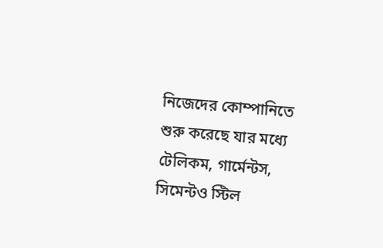নিজেদের কোম্পানিতে
শুরু করেছে যার মধ্যে টেলিকম, গার্মেন্টস,
সিমেন্টও স্টিল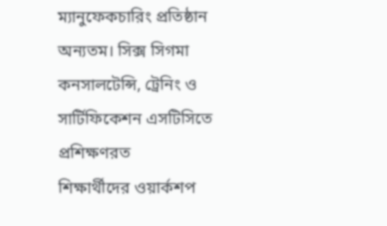ম্যানুফেকচারিং প্রতিষ্ঠান অন্যতম। সিক্স সিগমা কনসালটেন্সি, ট্রেনিং ও সার্টিফিকেশন এসটিসিতে প্রশিক্ষণরত
শিক্ষার্থীদের ওয়ার্কশপ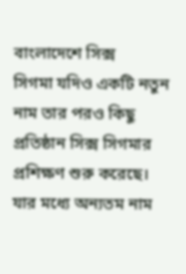বাংলাদেশে সিক্স
সিগমা যদিও একটি নতুন নাম তার পরও কিছু প্রতিষ্ঠান সিক্স সিগমার প্রশিক্ষণ শুরু করেছে। যার মধ্যে অন্যতম নাম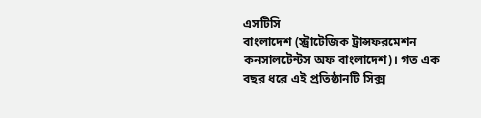এসটিসি
বাংলাদেশ (স্ট্রাটেজিক ট্রান্সফরমেশন কনসালটেন্টস অফ বাংলাদেশ)। গত এক বছর ধরে এই প্রতিষ্ঠানটি সিক্স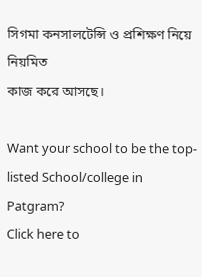সিগমা কনসালটেন্সি ও প্রশিক্ষণ নিয়ে নিয়মিত
কাজ করে আসছে।

Want your school to be the top-listed School/college in Patgram?
Click here to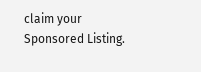claim your Sponsored Listing.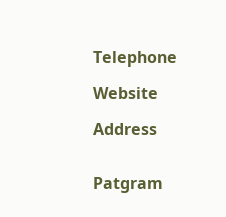Telephone

Website

Address


Patgram